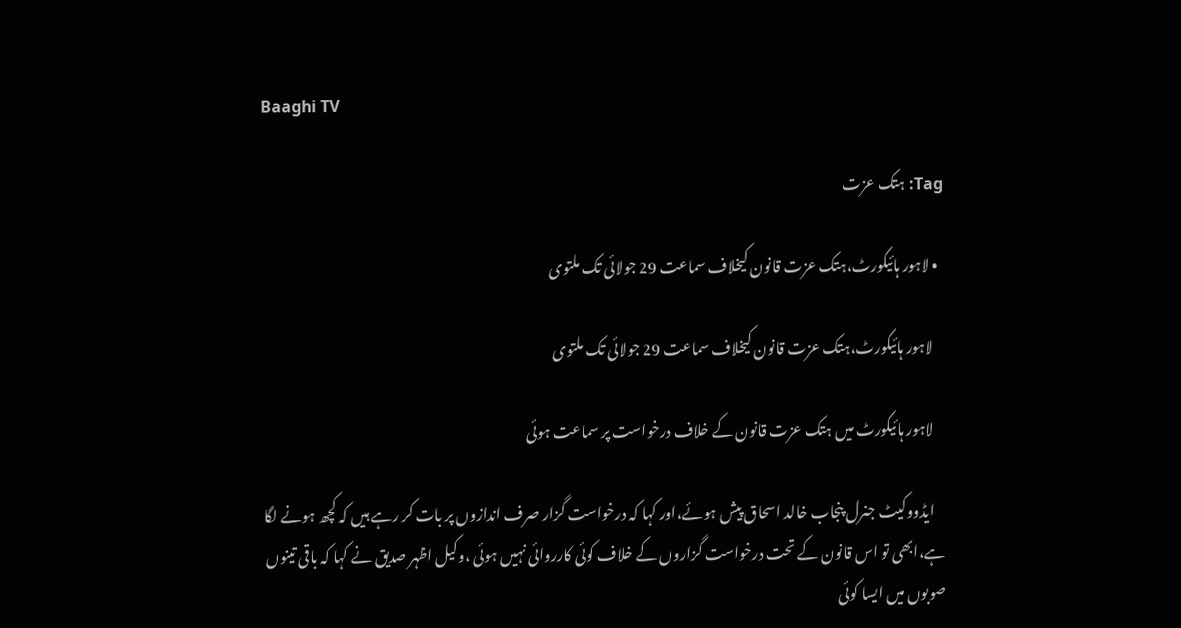Baaghi TV

Tag: ہتک عزت

  • لاہور ہائیکورٹ،ہتک عزت قانون کیخلاف سماعت 29 جولائی تک ملتوی

    لاہور ہائیکورٹ،ہتک عزت قانون کیخلاف سماعت 29 جولائی تک ملتوی

    لاہور ہائیکورٹ میں ہتک عزت قانون کے خلاف درخواست پر سماعت ہوئی

    ایڈووکیٹ جنرل پنجاب خالد اسحاق پیش ہوئے،اور کہا کہ درخواست گزار صرف اندازوں پر بات کر رہے ہیں کہ کچھ ہونے لگا ہے،ابھی تو اس قانون کے تحت درخواست گزاروں کے خلاف کوئی کارروائی نہیں ہوئی ،وکیل اظہر صدیق نے کہا کہ باقی تینوں صوبوں میں ایسا کوئی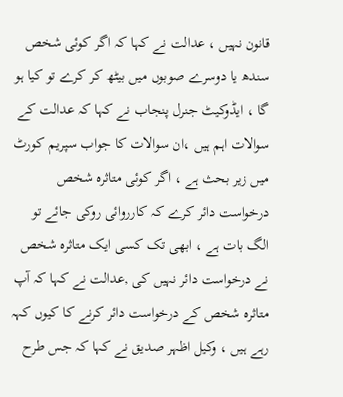قانون نہیں ، عدالت نے کہا کہ اگر کوئی شخص سندھ یا دوسرے صوبوں میں بیٹھ کر کرے تو کیا ہو گا ، ایڈوکیٹ جنرل پنجاب نے کہا کہ عدالت کے سوالات اہم ہیں ،ان سوالات کا جواب سپریم کورٹ میں زیر بحث ہے ، اگر کوئی متاثرہ شخص درخواست دائر کرے کہ کارروائی روکی جائے تو الگ بات ہے ، ابھی تک کسی ایک متاثرہ شخص نے درخواست دائر نہیں کی ,عدالت نے کہا کہ آپ متاثرہ شخص کے درخواست دائر کرنے کا کیوں کہہ رہے ہیں ، وکیل اظہر صدیق نے کہا کہ جس طرح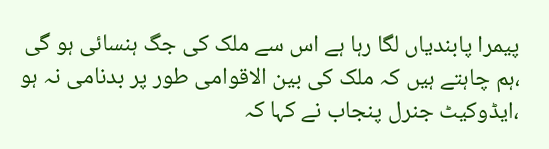پیمرا پابندیاں لگا رہا ہے اس سے ملک کی جگ ہنسائی ہو گی ،ہم چاہتے ہیں کہ ملک کی بین الاقوامی طور پر بدنامی نہ ہو ،ایڈوکیٹ جنرل پنجاب نے کہا کہ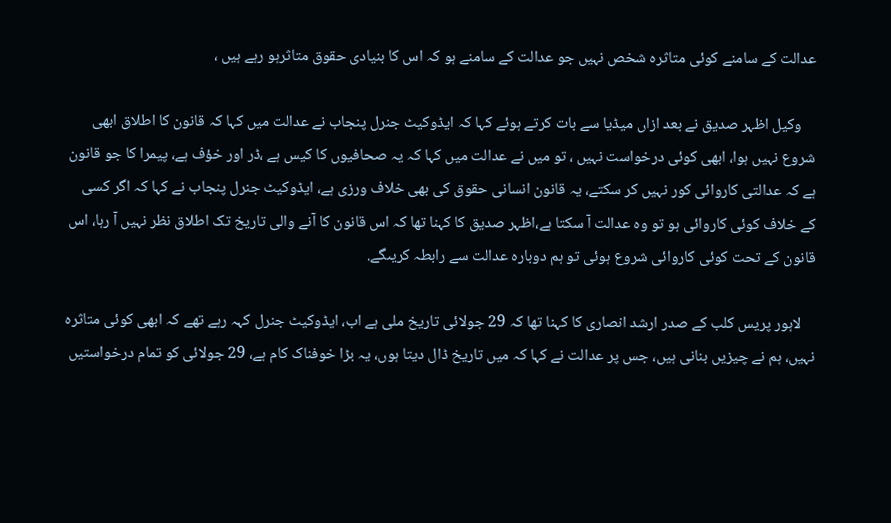عدالت کے سامنے کوئی متاثرہ شخص نہیں جو عدالت کے سامنے ہو کہ اس کا بنیادی حقوق متاثرہو رہے ہیں ،

    وکیل اظہر صدیق نے بعد ازاں میڈیا سے بات کرتے ہوئے کہا کہ ایڈوکیٹ جنرل پنجاب نے عدالت میں کہا کہ قانون کا اطلاق ابھی شروع نہیں ہوا، ابھی کوئی درخواست نہیں ، تو میں نے عدالت میں کہا کہ یہ صحافیوں کا کیس ہے ،ڈر اور خؤف ہے، پیمرا کا جو قانون ہے کہ عدالتی کاروائی کور نہیں کر سکتے، یہ قانون انسانی حقوق کی بھی خلاف ورزی ہے، ایڈوکیٹ جنرل پنجاب نے کہا کہ اگر کسی کے خلاف کوئی کاروائی ہو تو وہ عدالت آ سکتا ہے،اظہر صدیق کا کہنا تھا کہ اس قانون کا آنے والی تاریخ تک اطلاق نظر نہیں آ رہا، اس قانون کے تحت کوئی کاروائی شروع ہوئی تو ہم دوبارہ عدالت سے رابطہ کریںگے.

    لاہور پریس کلب کے صدر ارشد انصاری کا کہنا تھا کہ 29 جولائی تاریخ ملی ہے اب، ایڈوکیٹ جنرل کہہ رہے تھے کہ ابھی کوئی متاثرہ نہیں، ہم نے چیزیں بنانی ہیں، جس پر عدالت نے کہا کہ میں تاریخ ڈال دیتا ہوں، یہ بڑا خوفناک کام ہے، 29 جولائی کو تمام درخواستیں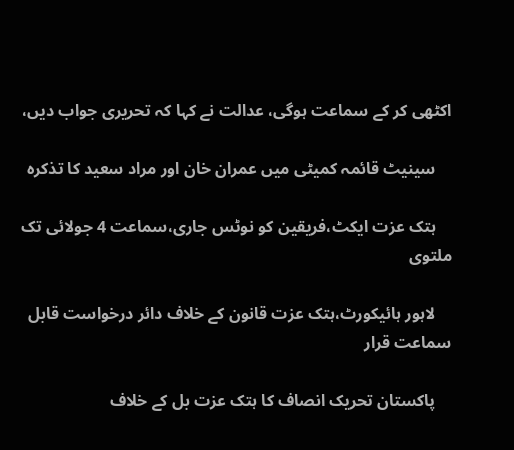اکٹھی کر کے سماعت ہوگی، عدالت نے کہا کہ تحریری جواب دیں،

    سینیٹ قائمہ کمیٹی میں عمران خان اور مراد سعید کا تذکرہ

    ہتک عزت ایکٹ،فریقین کو نوٹس جاری،سماعت 4 جولائی تک ملتوی

    لاہور ہائیکورٹ،ہتک عزت قانون کے خلاف دائر درخواست قابل سماعت قرار

    پاکستان تحریک انصاف کا ہتک عزت بل کے خلاف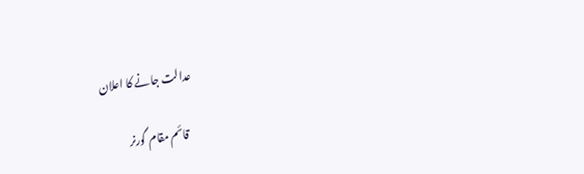عدالت جانے کا اعلان

    قائم مقام گورنر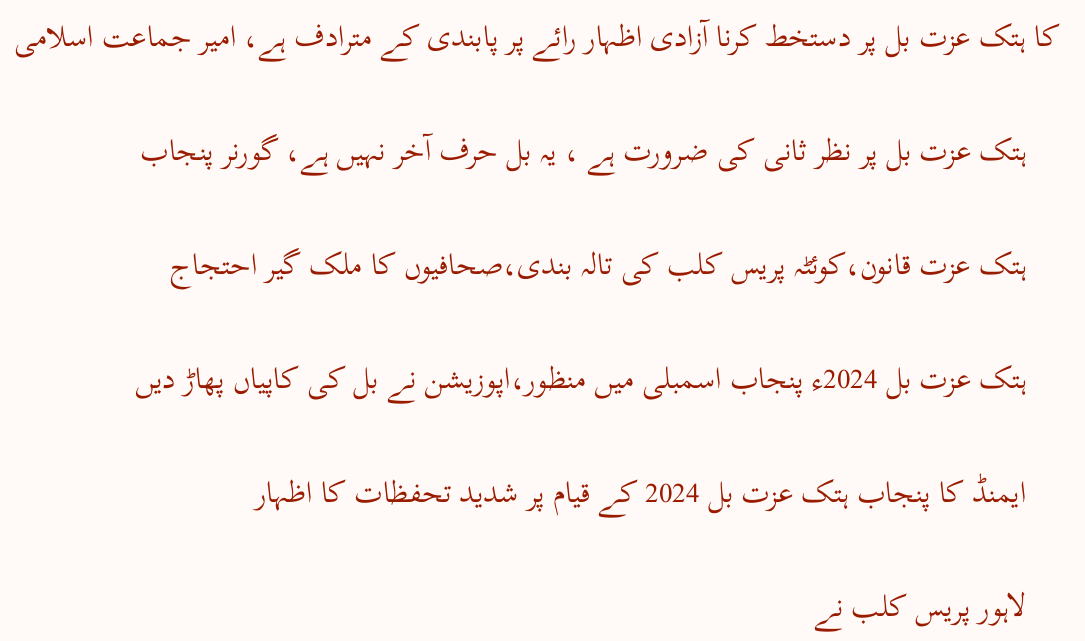کا ہتک عزت بل پر دستخط کرنا آزادی اظہار رائے پر پابندی کے مترادف ہے، امیر جماعت اسلامی

    ہتک عزت بل پر نظر ثانی کی ضرورت ہے ، یہ بل حرف آخر نہیں ہے، گورنر پنجاب

    ہتک عزت قانون،کوئٹہ پریس کلب کی تالہ بندی،صحافیوں کا ملک گیر احتجاج

    ہتک عزت بل 2024ء پنجاب اسمبلی میں منظور،اپوزیشن نے بل کی کاپیاں پھاڑ دیں

    ایمنڈ کا پنجاب ہتک عزت بل 2024 کے قیام پر شدید تحفظات کا اظہار

    لاہور پریس کلب نے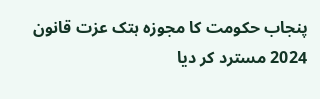پنجاب حکومت کا مجوزہ ہتک عزت قانون 2024 مسترد کر دیا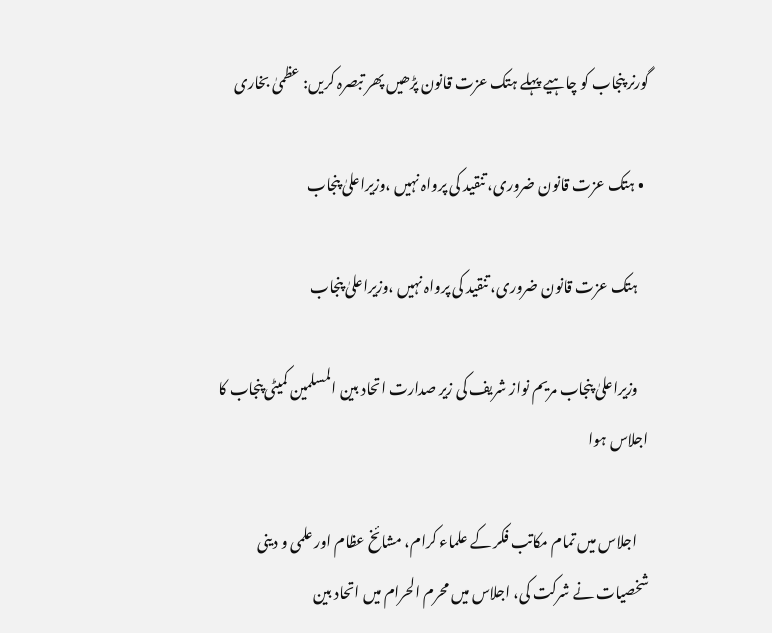گورنر پنجاب کو چاہیے پہلے ہتک عزت قانون پڑھیں پھر تبصرہ کریں: عظمیٰ بخاری

  • ہتک عزت قانون ضروری، تنقید کی پرواہ نہیں ،وزیراعلیٰ پنجاب

    ہتک عزت قانون ضروری، تنقید کی پرواہ نہیں ،وزیراعلیٰ پنجاب

    وزیراعلیٰ پنجاب مریم نواز شریف کی زیر صدارت اتحاد بین المسلمین کمیٹی پنجاب کا اجلاس ہوا

    اجلاس میں تمام مکاتب فکر کے علماء کرام، مشائخ عظام اور علمی و دینی شخصیات نے شرکت کی، اجلاس میں محرم الحرام میں اتحاد بین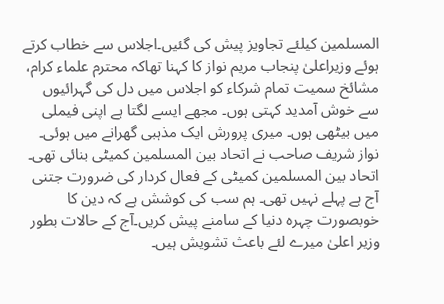المسلمین کیلئے تجاویز پیش کی گئیں۔اجلاس سے خطاب کرتے ہوئے وزیراعلیٰ پنجاب مریم نواز کا کہنا تھاکہ محترم علماء کرام، مشائخ سمیت تمام شرکاء کو اجلاس میں دل کی گہرائیوں سے خوش آمدید کہتی ہوں۔ مجھے ایسے لگتا ہے اپنی فیملی میں بیٹھی ہوں۔ میری پرورش ایک مذہبی گھرانے میں ہوئی۔ نواز شریف صاحب نے اتحاد بین المسلمین کمیٹی بنائی تھی۔ اتحاد بین المسلمین کمیٹی کے فعال کردار کی ضرورت جتنی آج ہے پہلے نہیں تھی۔ ہم سب کی کوشش ہے کہ دین کا خوبصورت چہرہ دنیا کے سامنے پیش کریں۔آج کے حالات بطور وزیر اعلیٰ میرے لئے باعث تشویش ہیں۔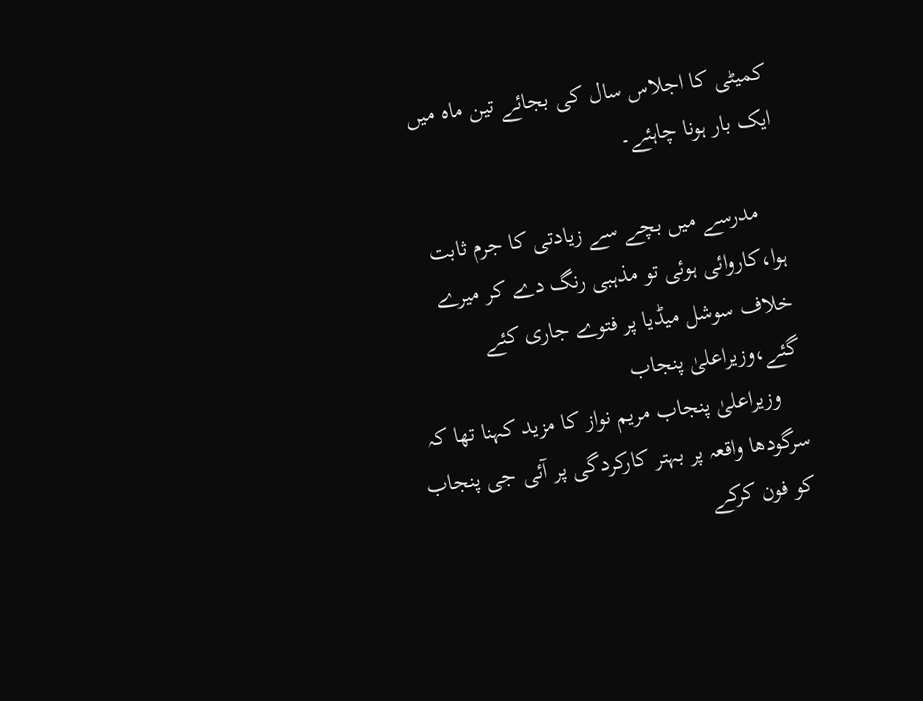کمیٹی کا اجلاس سال کی بجائے تین ماہ میں ایک بار ہونا چاہئے۔

    مدرسے میں بچے سے زیادتی کا جرم ثابت ہوا،کاروائی ہوئی تو مذہبی رنگ دے کر میرے خلاف سوشل میڈیا پر فتوے جاری کئے گئے،وزیراعلیٰ پنجاب
    وزیراعلیٰ پنجاب مریم نواز کا مزید کہنا تھا کہ سرگودھا واقعہ پر بہتر کارکردگی پر آئی جی پنجاب کو فون کرکے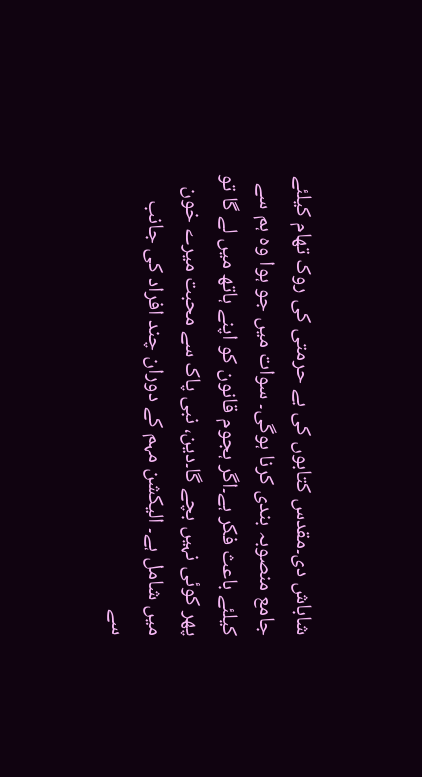شاباش دی۔مقدس کتابوں کی بے حرمتی کی روک تھام کیلئے جامع منصوبہ بندی کرنا ہوگی۔ سوات میں جو ہوا وہ ہم سے کیلئے باعث فکر ہے۔اگر ہجوم قانون کو اپنے ہاتھ میں لے گا تو پھر کوئی نہیں بچے گا۔دین، نبی پاک سے محبت میرے خون میں شامل ہے۔ الیکشن مہم کے دوران چند افراد کی جانب سے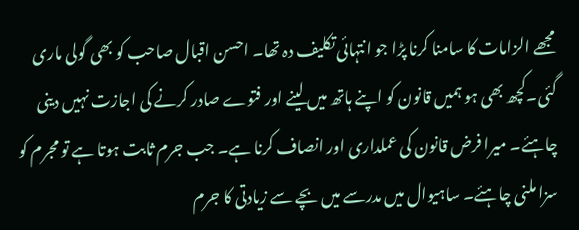مجھے الزامات کا سامنا کرنا پڑا جو انتہائی تکلیف دہ تھا۔ احسن اقبال صاحب کو بھی گولی ماری گئی۔کچھ بھی ہو ہمیں قانون کو اپنے ہاتھ میں لینے اور فتوے صادر کرنے کی اجازت نہیں دینی چاہئے۔ میرا فرض قانون کی عملداری اور انصاف کرنا ہے۔ جب جرم ثابت ہوتا ہے تو مجرم کو سزا ملنی چاہئے۔ ساہیوال میں مدرسے میں بچے سے زیادتی کا جرم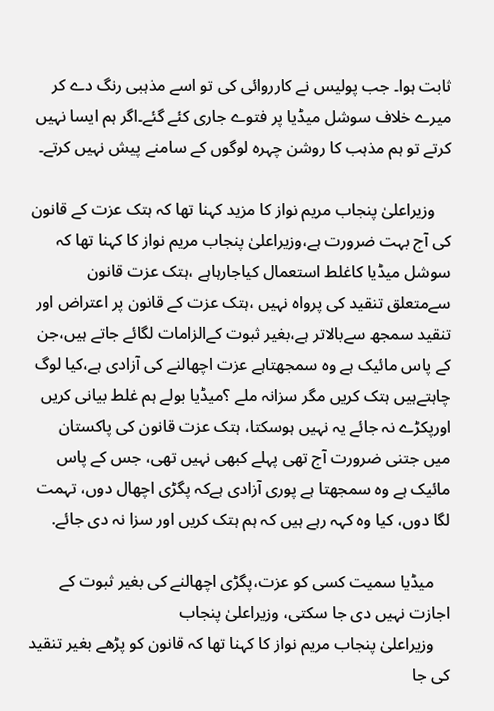ثابت ہوا۔ جب پولیس نے کارروائی کی تو اسے مذہبی رنگ دے کر میرے خلاف سوشل میڈیا پر فتوے جاری کئے گئے۔اگر ہم ایسا نہیں کرتے تو ہم مذہب کا روشن چہرہ لوگوں کے سامنے پیش نہیں کرتے۔

    وزیراعلیٰ پنجاب مریم نواز کا مزید کہنا تھا کہ ہتک عزت کے قانون کی آج بہت ضرورت ہے،وزیراعلیٰ پنجاب مریم نواز کا کہنا تھا کہ سوشل میڈیا کاغلط استعمال کیاجارہاہے ،ہتک عزت قانون سےمتعلق تنقید کی پرواہ نہیں ،ہتک عزت کے قانون پر اعتراض اور تنقید سمجھ سےبالاتر ہے،بغیر ثبوت کےالزامات لگائے جاتے ہیں،جن کے پاس مائیک ہے وہ سمجھتاہے عزت اچھالنے کی آزادی ہے،کیا لوگ چاہتےہیں ہتک کریں مگر سزانہ ملے ؟میڈیا بولے ہم غلط بیانی کریں اورپکڑے نہ جائے یہ نہیں ہوسکتا، ہتک عزت قانون کی پاکستان میں جتنی ضرورت آج تھی پہلے کبھی نہیں تھی، جس کے پاس مائیک ہے وہ سمجھتا ہے پوری آزادی ہےکہ پگڑی اچھال دوں، تہمت لگا دوں، کیا وہ کہہ رہے ہیں کہ ہم ہتک کریں اور سزا نہ دی جائے.

    میڈیا سمیت کسی کو عزت،پگڑی اچھالنے کی بغیر ثبوت کے اجازت نہیں دی جا سکتی، وزیراعلیٰ پنجاب
    وزیراعلیٰ پنجاب مریم نواز کا کہنا تھا کہ قانون کو پڑھے بغیر تنقید کی جا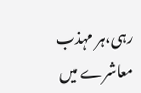رہی،ہر مہذب معاشرے میں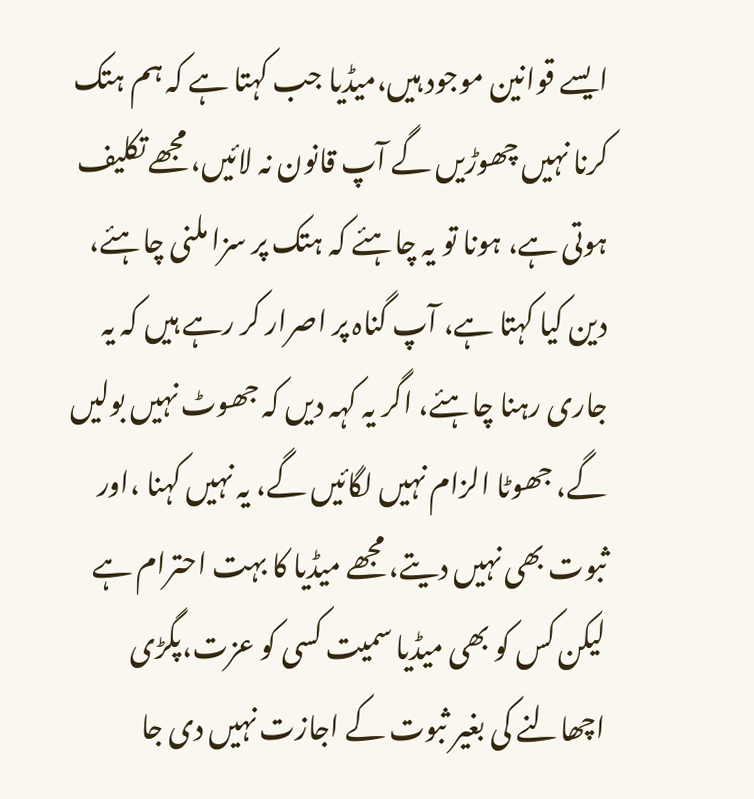ایسے قوانین موجود ہیں،میڈیا جب کہتا ہے کہ ہم ہتک کرنا نہیں چھوڑیں گے آپ قانون نہ لائیں، مجھے تکلیف ہوتی ہے، ہونا تو یہ چاہئے کہ ہتک پر سزا ملنی چاہئے، دین کیا کہتا ہے، آپ گناہ پر اصرار کر رہے ہیں کہ یہ جاری رہنا چاہئے، اگر یہ کہہ دیں کہ جھوٹ نہیں بولیں گے، جھوٹا الزام نہیں لگائیں گے، یہ نہیں کہنا ،اور ثبوت بھی نہیں دیتے، مجھے میڈیا کا بہت احترام ہے لیکن کس کو بھی میڈیا سمیت کسی کو عزت،پگڑی اچھالنے کی بغیر ثبوت کے اجازت نہیں دی جا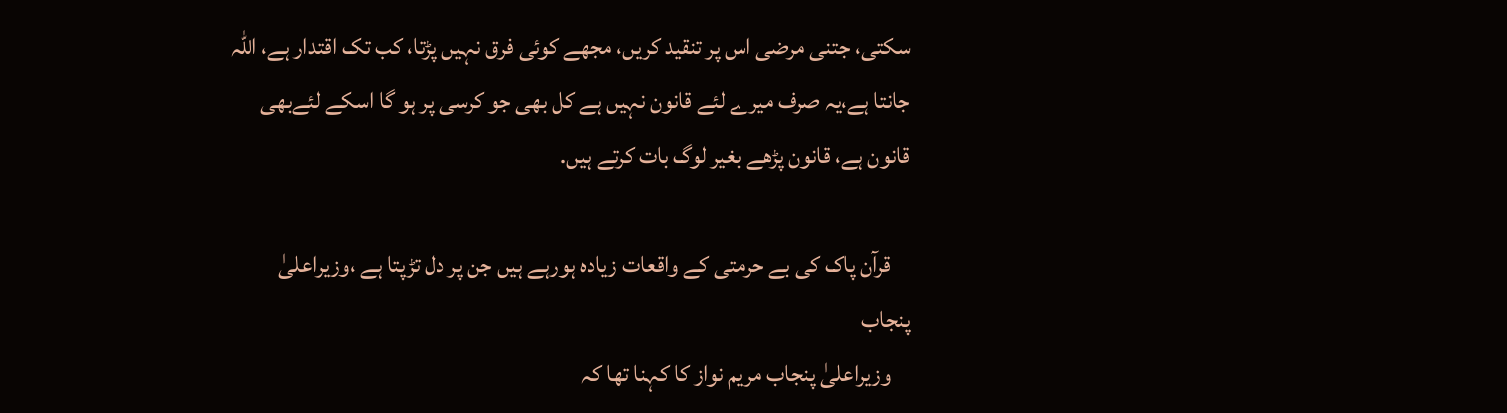سکتی، جتنی مرضی اس پر تنقید کریں، مجھے کوئی فرق نہیں پڑتا، کب تک اقتدار ہے، اللہ جانتا ہے،یہ صرف میرے لئے قانون نہیں ہے کل بھی جو کرسی پر ہو گا اسکے لئےبھی قانون ہے، قانون پڑھے بغیر لوگ بات کرتے ہیں.

    قرآن پاک کی بے حرمتی کے واقعات زیادہ ہورہے ہیں جن پر دل تڑپتا ہے ،وزیراعلیٰ پنجاب
    وزیراعلیٰ پنجاب مریم نواز کا کہنا تھا کہ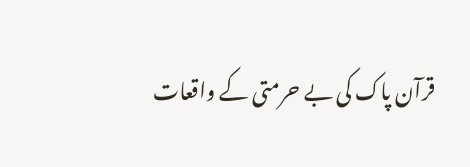قرآن پاک کی بے حرمتی کے واقعات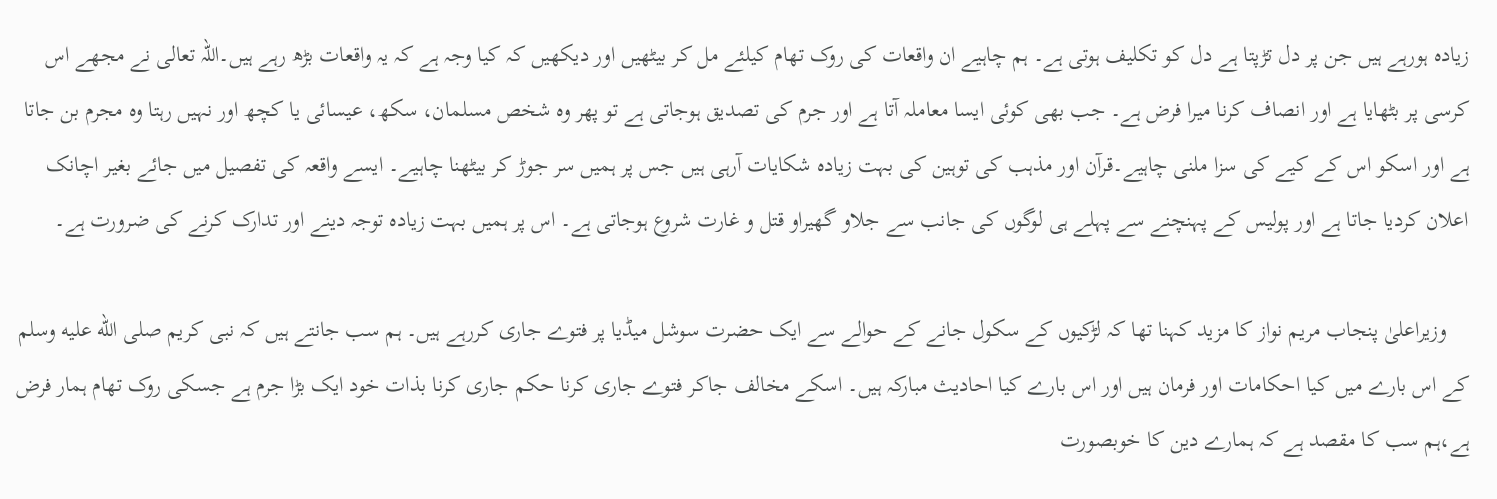زیادہ ہورہے ہیں جن پر دل تڑپتا ہے دل کو تکلیف ہوتی ہے۔ ہم چاہیے ان واقعات کی روک تھام کیلئے مل کر بیٹھیں اور دیکھیں کہ کیا وجہ ہے کہ یہ واقعات بڑھ رہے ہیں۔اللہ تعالی نے مجھے اس کرسی پر بٹھایا ہے اور انصاف کرنا میرا فرض ہے۔ جب بھی کوئی ایسا معاملہ آتا ہے اور جرم کی تصدیق ہوجاتی ہے تو پھر وہ شخص مسلمان، سکھ، عیسائی یا کچھ اور نہیں رہتا وہ مجرم بن جاتا ہے اور اسکو اس کے کیے کی سزا ملنی چاہیے۔قرآن اور مذہب کی توہین کی بہت زیادہ شکایات آرہی ہیں جس پر ہمیں سر جوڑ کر بیٹھنا چاہیے۔ ایسے واقعہ کی تفصیل میں جائے بغیر اچانک اعلان کردیا جاتا ہے اور پولیس کے پہنچنے سے پہلے ہی لوگوں کی جانب سے جلاو گھیراو قتل و غارت شروع ہوجاتی ہے۔ اس پر ہمیں بہت زیادہ توجہ دینے اور تدارک کرنے کی ضرورت ہے۔

    وزیراعلیٰ پنجاب مریم نواز کا مزید کہنا تھا کہ لڑکیوں کے سکول جانے کے حوالے سے ایک حضرت سوشل میڈیا پر فتوے جاری کررہے ہیں۔ ہم سب جانتے ہیں کہ نبی کریم صلى الله عليه وسلم کے اس بارے میں کیا احکامات اور فرمان ہیں اور اس بارے کیا احادیث مبارکہ ہیں۔ اسکے مخالف جاکر فتوے جاری کرنا حکم جاری کرنا بذات خود ایک بڑا جرم ہے جسکی روک تھام ہمار فرض ہے،ہم سب کا مقصد ہے کہ ہمارے دین کا خوبصورت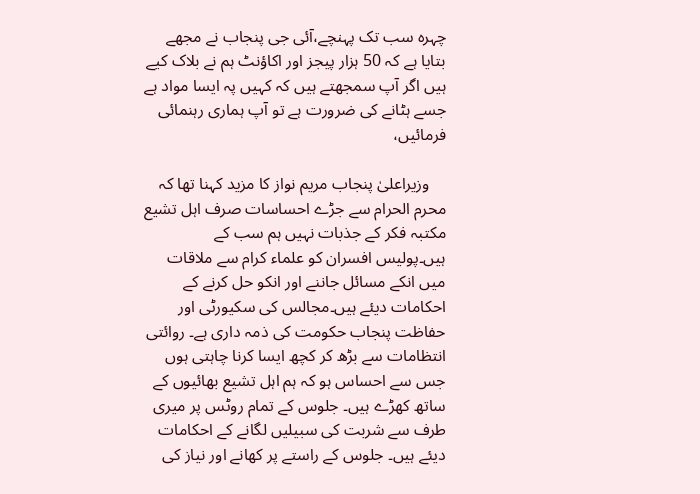چہرہ سب تک پہنچے،آئی جی پنجاب نے مجھے بتایا ہے کہ 50 ہزار پیجز اور اکاؤنٹ ہم نے بلاک کیے ہیں اگر آپ سمجھتے ہیں کہ کہیں پہ ایسا مواد ہے جسے ہٹانے کی ضرورت ہے تو آپ ہماری رہنمائی فرمائیں،

    وزیراعلیٰ پنجاب مریم نواز کا مزید کہنا تھا کہ محرم الحرام سے جڑے احساسات صرف اہل تشیع مکتبہ فکر کے جذبات نہیں ہم سب کے ہیں۔پولیس افسران کو علماء کرام سے ملاقات میں انکے مسائل جاننے اور انکو حل کرنے کے احکامات دیئے ہیں۔مجالس کی سکیورٹی اور حفاظت پنجاب حکومت کی ذمہ داری ہے۔ روائتی انتظامات سے بڑھ کر کچھ ایسا کرنا چاہتی ہوں جس سے احساس ہو کہ ہم اہل تشیع بھائیوں کے ساتھ کھڑے ہیں۔ جلوس کے تمام روٹس پر میری طرف سے شربت کی سبیلیں لگانے کے احکامات دیئے ہیں۔ جلوس کے راستے پر کھانے اور نیاز کی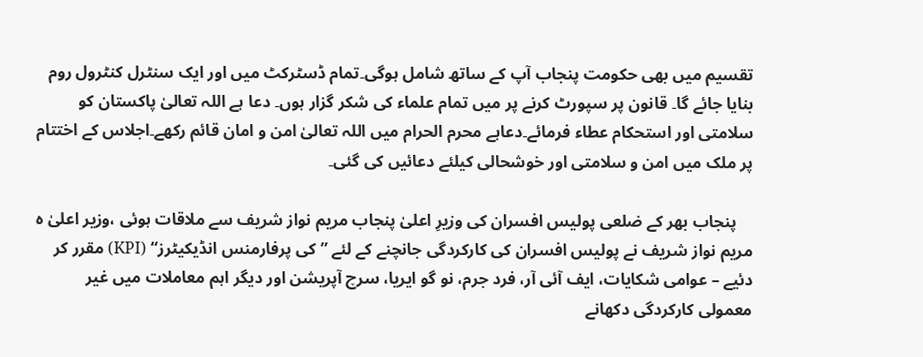تقسیم میں بھی حکومت پنجاب آپ کے ساتھ شامل ہوگی۔تمام ڈسٹرکٹ میں اور ایک سنٹرل کنٹرول روم بنایا جائے گا۔ قانون پر سپورٹ کرنے پر میں تمام علماء کی شکر گزار ہوں۔ دعا ہے اللہ تعالیٰ پاکستان کو سلامتی اور استحکام عطاء فرمائے۔دعاہے محرم الحرام میں اللہ تعالیٰ امن و امان قائم رکھے۔اجلاس کے اختتام پر ملک میں امن و سلامتی اور خوشحالی کیلئے دعائیں کی گئی۔

    پنجاب بھر کے ضلعی پولیس افسران کی وزیرِ اعلیٰ پنجاب مریم نواز شریف سے ملاقات ہوئی ،وزیر اعلیٰ ہ مریم نواز شریف نے پولیس افسران کی کارکردگی جانچنے کے لئے ”کی پرفارمنس انڈیکیٹرز“ (KPI) مقرر کر دئیے – عوامی شکایات، ایف آئی آر، فرد جرم، نو گو ایریا، سرچ آپریشن اور دیگر اہم معاملات میں غیر معمولی کارکردگی دکھانے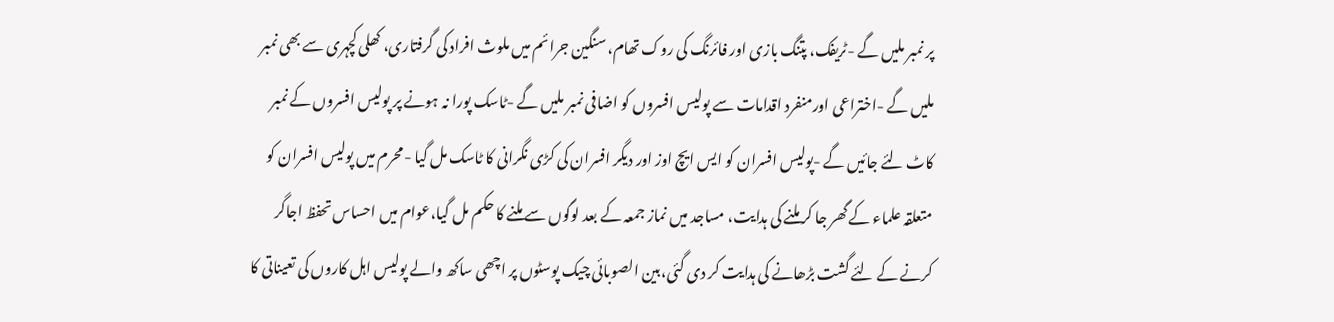پر نمبر ملیں گے -ٹریفک، پتنگ بازی اور فائرنگ کی روک تھام، سنگین جرائم میں ملوث افراد کی گرفتاری، کھلی کچہری سے بھی نمبر ملیں گے -اختراعی اورمنفرد اقدامات سے پولیس افسروں کو اضافی نمبر ملیں گے -ٹاسک پورا نہ ہونے پر پولیس افسروں کے نمبر کاٹ لئے جائیں گے -پولیس افسران کو ایس ایچ اوز اور دیگر افسران کی کڑی نگرانی کا ٹاسک مل گیا -محرم میں پولیس افسران کو متعلقہ علماء کے گھر جا کر ملنے کی ہدایت، مساجد میں نماز جمعہ کے بعد لوگوں سے ملنے کا حکم مل گیا،عوام میں احساس تحفظ اجاگر کرنے کے لئے گشت بڑھانے کی ہدایت کر دی گئی،بین الصوبائی چیک پوسٹوں پر اچھی ساکھ والے پولیس اہل کاروں کی تعیناتی کا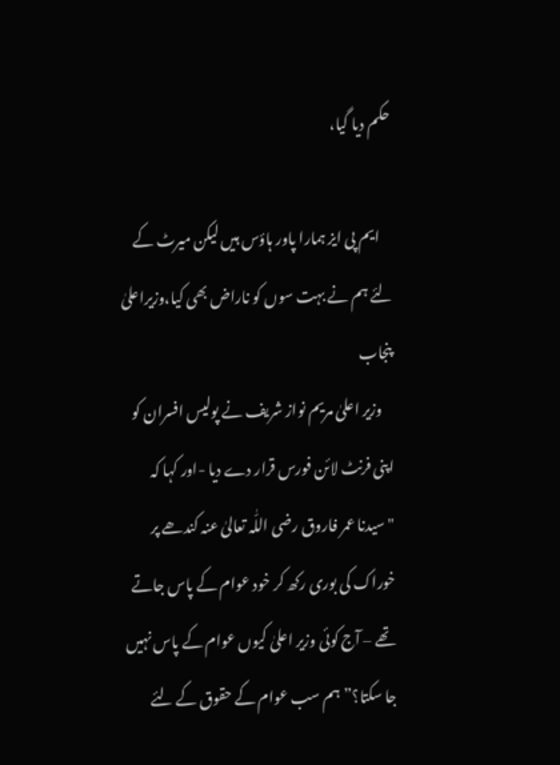حکم دیا گیا،

    ایم پی ایز ہمارا پاور ہاؤس ہیں لیکن میرٹ کے لئے ہم نے بہت سوں کو ناراض بھی کیا،وزیراعلیٰ پنجاب
    وزیر اعلیٰ مریم نواز شریف نے پولیس افسران کو اپنی فرنٹ لائن فورس قرار دے دیا -اور کہا کہ "سیدنا عمر فاروق رضی اللّٰہ تعالیٰ عنہ کندھے پر خوراک کی بوری رکھ کر خود عوام کے پاس جاتے تھے – آج کوئی وزیر اعلیٰ کیوں عوام کے پاس نہیں جا سکتا؟” ہم سب عوام کے حقوق کے لئے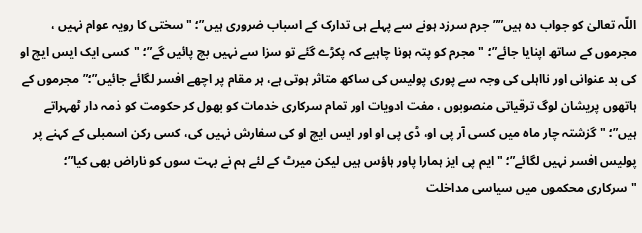اللّہ تعالیٰ کو جواب دہ ہیں””جرم سرزد ہونے سے پہلے ہی تدارک کے اسباب ضروری ہیں”؛ "سختی کا رویہ عوام نہیں ، مجرموں کے ساتھ اپنایا جائے”؛ "مجرم کو پتہ ہونا چاہیے کہ پکڑے گئے تو سزا سے نہیں بچ پائیں گے”؛ "کسی ایک ایس ایچ او کی بد عنوانی اور نااہلی کی وجہ سے پوری پولیس کی ساکھ متاثر ہوتی ہے، ہر مقام پر اچھے افسر لگائے جائیں”؛”مجرموں کے ہاتھوں پریشان لوگ ترقیاتی منصوبوں ، مفت ادویات اور تمام سرکاری خدمات کو بھول کر حکومت کو ذمہ دار ٹھہراتے ہیں”؛ "گزشتہ چار ماہ میں کسی آر پی او، ڈی پی او اور ایس ایچ او کی سفارش نہیں کی، کسی رکن اسمبلی کے کہنے پر پولیس افسر نہیں لگائے”؛ "ایم پی ایز ہمارا پاور ہاؤس ہیں لیکن میرٹ کے لئے ہم نے بہت سوں کو ناراض بھی کیا”؛ "سرکاری محکموں میں سیاسی مداخلت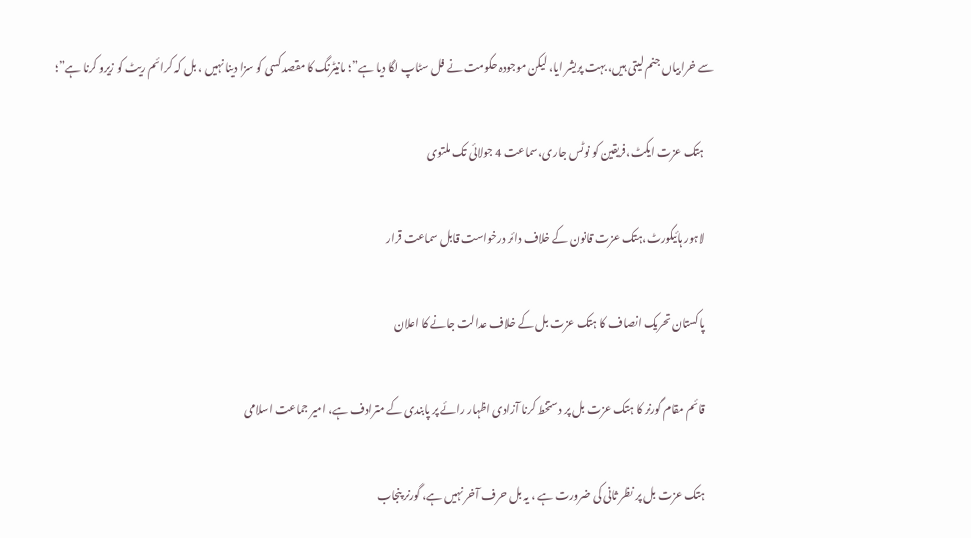سے خرابیاں جنم لیتی ہیں، بہت پریشر ایا، لیکن موجودہ حکومت نے فل سٹاپ لگا دیا ہے”؛ مانیٹرنگ کا مقصد کسی کو سزا دینا نہیں ، بل کہ کرائم ریٹ کو زیرو کرنا ہے”؛

    ہتک عزت ایکٹ،فریقین کو نوٹس جاری،سماعت 4 جولائی تک ملتوی

    لاہور ہائیکورٹ،ہتک عزت قانون کے خلاف دائر درخواست قابل سماعت قرار

    پاکستان تحریک انصاف کا ہتک عزت بل کے خلاف عدالت جانے کا اعلان

    قائم مقام گورنر کا ہتک عزت بل پر دستخط کرنا آزادی اظہار رائے پر پابندی کے مترادف ہے، امیر جماعت اسلامی

    ہتک عزت بل پر نظر ثانی کی ضرورت ہے ، یہ بل حرف آخر نہیں ہے، گورنر پنجاب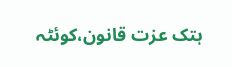ہتک عزت قانون،کوئٹہ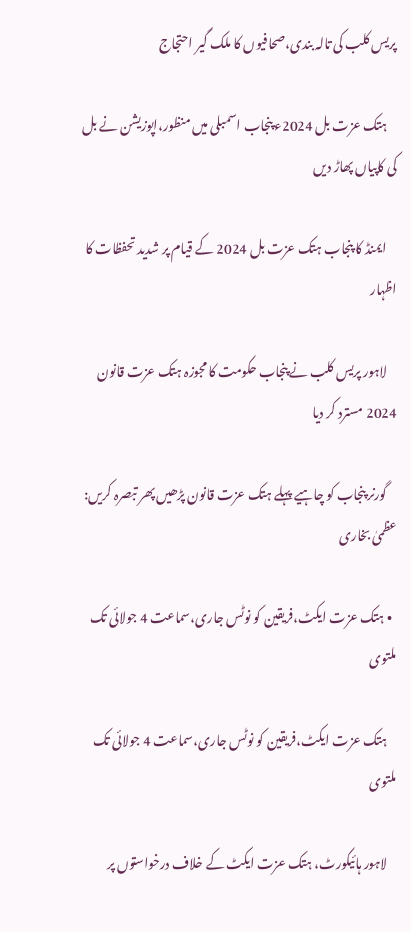پریس کلب کی تالہ بندی،صحافیوں کا ملک گیر احتجاج

    ہتک عزت بل 2024ء پنجاب اسمبلی میں منظور،اپوزیشن نے بل کی کاپیاں پھاڑ دیں

    ایمنڈ کا پنجاب ہتک عزت بل 2024 کے قیام پر شدید تحفظات کا اظہار

    لاہور پریس کلب نے پنجاب حکومت کا مجوزہ ہتک عزت قانون 2024 مسترد کر دیا

    گورنر پنجاب کو چاہیے پہلے ہتک عزت قانون پڑھیں پھر تبصرہ کریں: عظمیٰ بخاری

  • ہتک عزت ایکٹ،فریقین کو نوٹس جاری،سماعت 4 جولائی تک ملتوی

    ہتک عزت ایکٹ،فریقین کو نوٹس جاری،سماعت 4 جولائی تک ملتوی

    لاہور ہائیکورٹ، ہتک عزت ایکٹ کے خلاف درخواستوں پر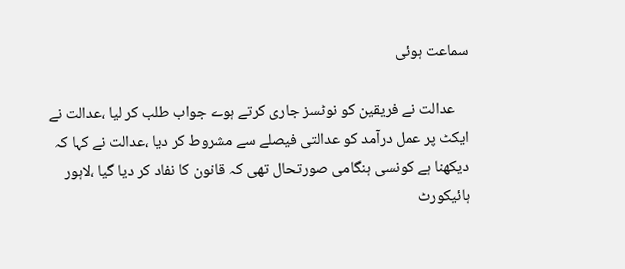سماعت ہوئی

    عدالت نے فریقین کو نوٹسز جاری کرتے ہوے جواب طلب کر لیا ،عدالت نے ایکٹ پر عمل درآمد کو عدالتی فیصلے سے مشروط کر دیا ،عدالت نے کہا کہ دیکھنا ہے کونسی ہنگامی صورتحال تھی کہ قانون کا نفاد کر دیا گیا ،لاہور ہائیکورٹ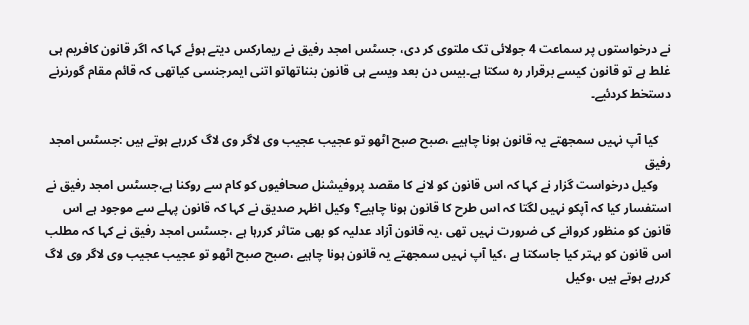نے درخواستوں پر سماعت 4 جولائی تک ملتوی کر دی، جسٹس امجد رفیق نے ریمارکس دیتے ہوئے کہا کہ اگر قانون کافریم ہی غلط ہے تو قانون کیسے برقرار رہ سکتا ہے۔بیس دن بعد ویسے ہی قانون بنناتھاتو اتنی ایمرجنسی کیاتھی کہ قائم مقام گورنرنے دستخط کردئیے۔

    کیا آپ نہیں سمجھتے یہ قانون ہونا چاہیے ،صبح صبح اٹھو تو عجیب عجیب وی لاگر وی لاگ کررہے ہوتے ہیں :جسٹس امجد رفیق
    وکیل درخواست گزار نے کہا کہ اس قانون کو لانے کا مقصد پروفیشنل صحافیوں کو کام سے روکنا ہے،جسٹس امجد رفیق نے استفسار کیا کہ آپکو نہیں لگتا کہ اس طرح کا قانون ہونا چاہیے؟ وکیل اظہر صدیق نے کہا کہ قانون پہلے سے موجود ہے اس قانون کو منظور کروانے کی ضرورت نہیں تھی ،یہ قانون آزاد عدلیہ کو بھی متاثر کررہا ہے ،جسٹس امجد رفیق نے کہا کہ مطلب اس قانون کو بہتر کیا جاسکتا ہے ،کیا آپ نہیں سمجھتے یہ قانون ہونا چاہیے ،صبح صبح اٹھو تو عجیب عجیب وی لاگر وی لاگ کررہے ہوتے ہیں ،وکیل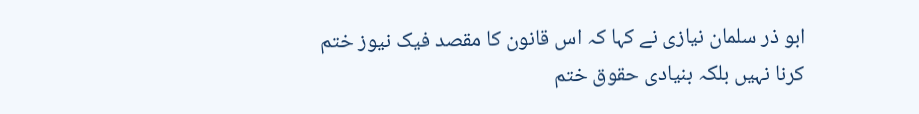ابو ذر سلمان نیازی نے کہا کہ اس قانون کا مقصد فیک نیوز ختم کرنا نہیں بلکہ بنیادی حقوق ختم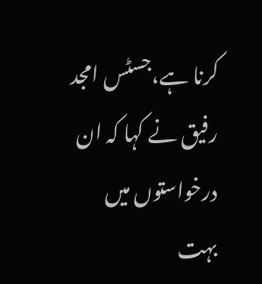کرنا ہے،جسٹس امجد رفیق نے کہا کہ ان درخواستوں میں بہت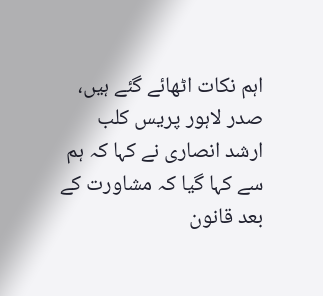اہم نکات اٹھائے گئے ہیں، صدر لاہور پریس کلب ارشد انصاری نے کہا کہ ہم سے کہا گیا کہ مشاورت کے بعد قانون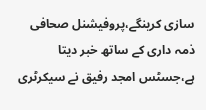سازی کرینگے،پروفیشنل صحافی ذمہ داری کے ساتھ خبر دیتا ہے،جسٹس امجد رفیق نے سیکرٹری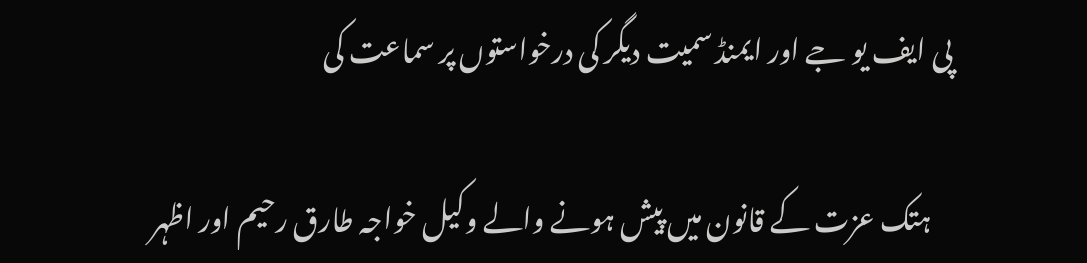پی ایف یو جے اور ایمنڈ سمیت دیگر کی درخواستوں پر سماعت کی

    ہتک عزت کے قانون میں پیش ہونے والے وکیل خواجہ طارق رحیم اور اظہر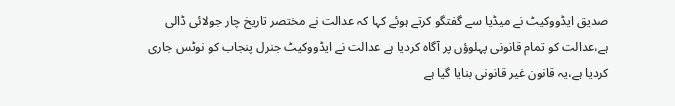صدیق ایڈووکیٹ نے میڈیا سے گفتگو کرتے ہوئے کہا کہ عدالت نے مختصر تاریخ چار جولائی ڈالی ہے،عدالت کو تمام قانونی پہلوؤں پر آگاہ کردیا ہے عدالت نے ایڈووکیٹ جنرل پنجاب کو نوٹس جاری کردیا ہے،یہ قانون غیر قانونی بنایا گیا ہے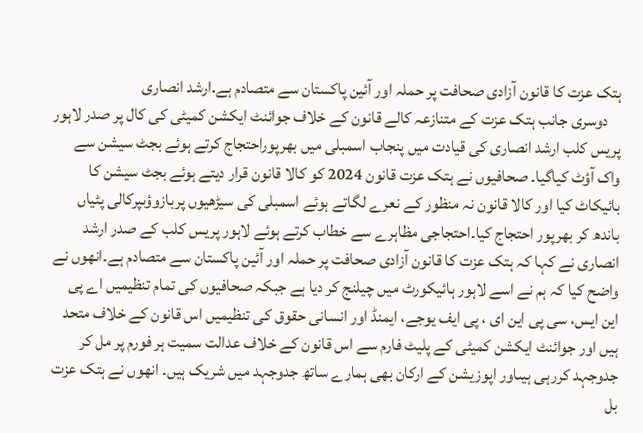ہتک عزت کا قانون آزادی صحافت پر حملہ اور آئین پاکستان سے متصادم ہے.ارشد انصاری
    دوسری جانب ہتک عزت کے متنازعہ کالے قانون کے خلاف جوائنٹ ایکشن کمیٹی کی کال پر صدر لاہور پریس کلب ارشد انصاری کی قیادت میں پنجاب اسمبلی میں بھرپوراحتجاج کرتے ہوئے بجٹ سیشن سے واک آؤٹ کیاگیا۔ صحافیوں نے ہتک عزت قانون 2024 کو کالا قانون قرار دیتے ہوئے بجٹ سیشن کا بائیکاٹ کیا اور کالا قانون نہ منظور کے نعرے لگاتے ہوئے اسمبلی کی سیڑھیوں پربازوؤںپرکالی پٹیاں باندھ کر بھرپور احتجاج کیا۔احتجاجی مظاہرے سے خطاب کرتے ہوئے لاہور پریس کلب کے صدر ارشد انصاری نے کہا کہ ہتک عزت کا قانون آزادی صحافت پر حملہ اور آئین پاکستان سے متصادم ہے۔انھوں نے واضح کیا کہ ہم نے اسے لاہور ہائیکورٹ میں چیلنج کر دیا ہے جبکہ صحافیوں کی تمام تنظیمیں اے پی این ایس، سی پی این ای ، پی ایف یوجے، ایمنڈ اور انسانی حقوق کی تنظیمیں اس قانون کے خلاف متحد ہیں اور جوائنٹ ایکشن کمیٹی کے پلیٹ فارم سے اس قانون کے خلاف عدالت سمیت ہر فورم پر مل کر جدوجہد کررہی ہیںاور اپوزیشن کے ارکان بھی ہمارے ساتھ جدوجہد میں شریک ہیں۔ انھوں نے ہتک عزت بل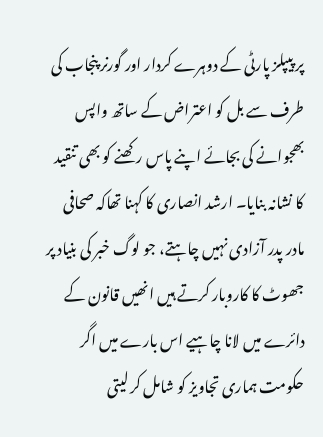پر پیپلز پارٹی کے دوہرے کردار اور گورنر پنجاب کی طرف سے بل کو اعتراض کے ساتھ واپس بھجوانے کی بجائے اپنے پاس رکھنے کو بھی تنقید کا نشانہ بنایا۔ ارشد انصاری کا کہنا تھاکہ صحافی مادر پدر آزادی نہیں چاہتے، جو لوگ خبر کی بنیاد پر جھوٹ کا کاروبار کرتے ہیں انھیں قانون کے دائرے میں لانا چاہیے اس بارے میں اگر حکومت ہماری تجاویز کو شامل کر لیتی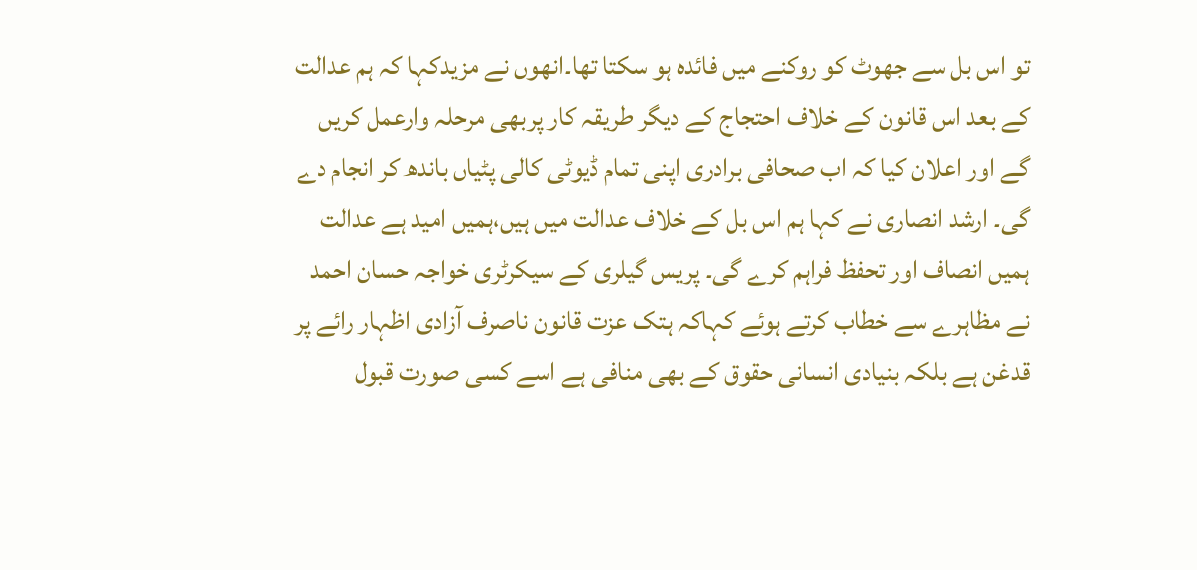تو اس بل سے جھوٹ کو روکنے میں فائدہ ہو سکتا تھا۔انھوں نے مزیدکہا کہ ہم عدالت کے بعد اس قانون کے خلاف احتجاج کے دیگر طریقہ کار پربھی مرحلہ وارعمل کریں گے اور اعلان کیا کہ اب صحافی برادری اپنی تمام ڈیوٹی کالی پٹیاں باندھ کر انجام دے گی۔ ارشد انصاری نے کہا ہم اس بل کے خلاف عدالت میں ہیں،ہمیں امید ہے عدالت ہمیں انصاف اور تحفظ فراہم کرے گی۔ پریس گیلری کے سیکرٹری خواجہ حسان احمد نے مظاہرے سے خطاب کرتے ہوئے کہاکہ ہتک عزت قانون ناصرف آزادی اظہار رائے پر قدغن ہے بلکہ بنیادی انسانی حقوق کے بھی منافی ہے اسے کسی صورت قبول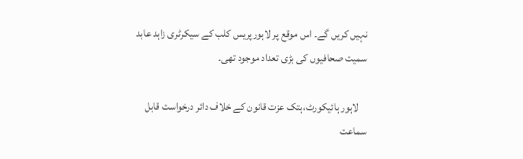نہیں کریں گے۔ اس موقع پر لاہورپریس کلب کے سیکرٹری زاہد عابد سمیت صحافیوں کی بڑی تعداد موجود تھی۔

    لاہور ہائیکورٹ،ہتک عزت قانون کے خلاف دائر درخواست قابل سماعت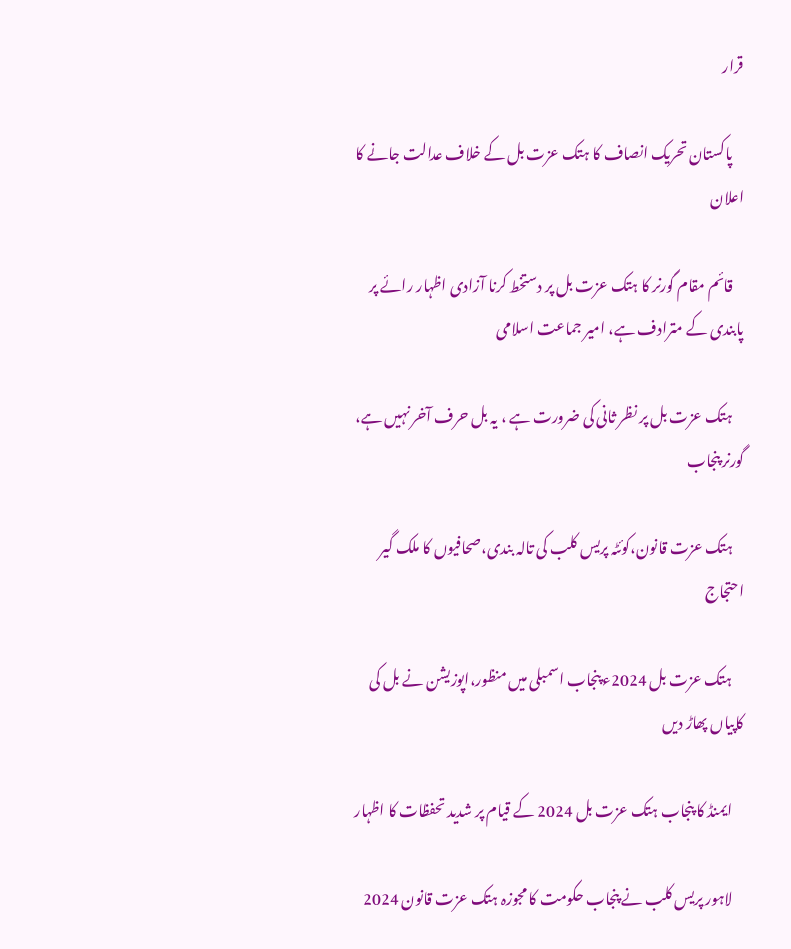قرار

    پاکستان تحریک انصاف کا ہتک عزت بل کے خلاف عدالت جانے کا اعلان

    قائم مقام گورنر کا ہتک عزت بل پر دستخط کرنا آزادی اظہار رائے پر پابندی کے مترادف ہے، امیر جماعت اسلامی

    ہتک عزت بل پر نظر ثانی کی ضرورت ہے ، یہ بل حرف آخر نہیں ہے، گورنر پنجاب

    ہتک عزت قانون،کوئٹہ پریس کلب کی تالہ بندی،صحافیوں کا ملک گیر احتجاج

    ہتک عزت بل 2024ء پنجاب اسمبلی میں منظور،اپوزیشن نے بل کی کاپیاں پھاڑ دیں

    ایمنڈ کا پنجاب ہتک عزت بل 2024 کے قیام پر شدید تحفظات کا اظہار

    لاہور پریس کلب نے پنجاب حکومت کا مجوزہ ہتک عزت قانون 2024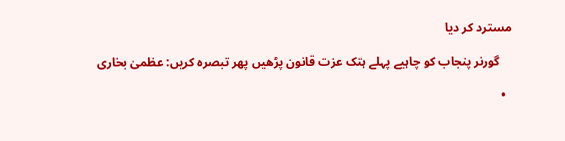مسترد کر دیا

    گورنر پنجاب کو چاہیے پہلے ہتک عزت قانون پڑھیں پھر تبصرہ کریں: عظمیٰ بخاری

  •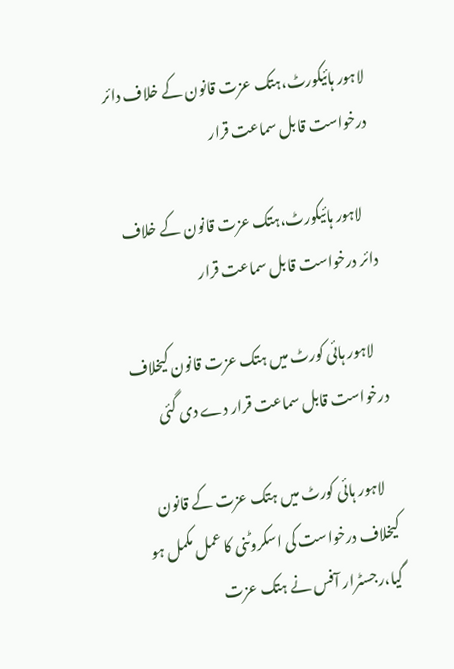لاہور ہائیکورٹ،ہتک عزت قانون کے خلاف دائر درخواست قابل سماعت قرار

    لاہور ہائیکورٹ،ہتک عزت قانون کے خلاف دائر درخواست قابل سماعت قرار

    لاہور ہائی کورٹ میں ہتک عزت قانون کیخلاف درخواست قابل سماعت قرار دے دی گئی

    لاہور ہائی کورٹ میں ہتک عزت کے قانون کیخلاف درخواست کی اسکروٹنی کا عمل مکمل ہو گیا،رجسٹرار آفس نے ہتک عزت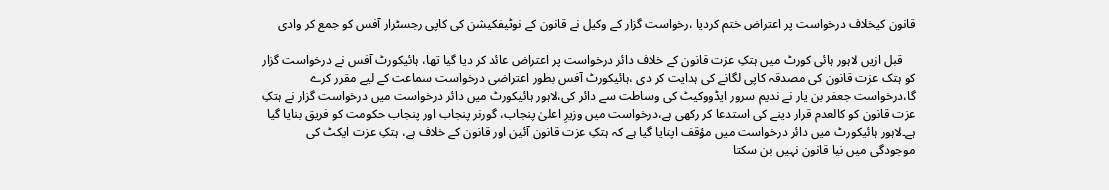قانون کیخلاف درخواست پر اعتراض ختم کردیا ،رخواست گزار کے وکیل نے قانون کے نوٹیفکیشن کی کاپی رجسٹرار آفس کو جمع کر وادی

    قبل ازیں لاہور ہائی کورٹ میں ہتکِ عزت قانون کے خلاف دائر درخواست پر اعتراض عائد کر دیا گیا تھا، ہائیکورٹ آفس نے درخواست گزار کو ہتک عزت قانون کی مصدقہ کاپی لگانے کی ہدایت کر دی ،ہائیکورٹ آفس بطور اعتراضی درخواست سماعت کے لیے مقرر کرے گا،درخواست جعفر بن یار نے ندیم سرور ایڈووکیٹ کی وساطت سے دائر کی،لاہور ہائیکورٹ میں دائر درخواست میں درخواست گزار نے ہتکِ عزت قانون کو کالعدم قرار دینے کی استدعا کر رکھی ہے،درخواست میں وزیرِ اعلیٰ پنجاب، گورنر پنجاب اور پنجاب حکومت کو فریق بنایا گیا ہے۔لاہور ہائیکورٹ میں دائر درخواست میں مؤقف اپنایا گیا ہے کہ ہتکِ عزت قانون آئین اور قانون کے خلاف ہے، ہتکِ عزت ایکٹ کی موجودگی میں نیا قانون نہیں بن سکتا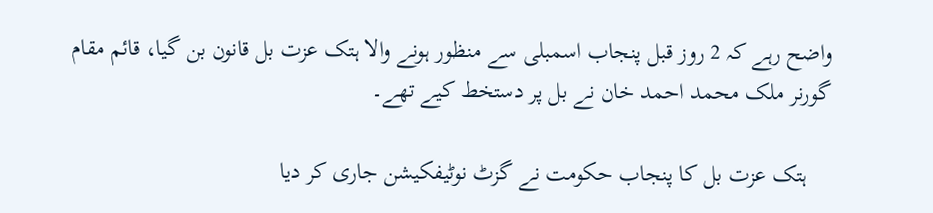واضح رہے کہ 2 روز قبل پنجاب اسمبلی سے منظور ہونے والا ہتک عزت بل قانون بن گیا، قائم مقام گورنر ملک محمد احمد خان نے بل پر دستخط کیے تھے۔

    ہتک عزت بل کا پنجاب حکومت نے گزٹ نوٹیفکیشن جاری کر دیا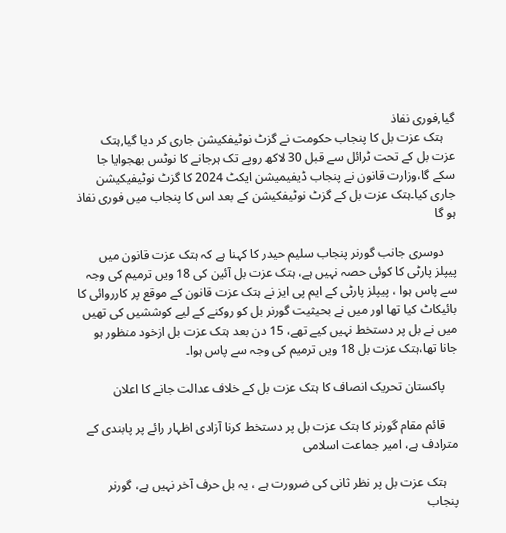گیا,فوری نفاذ
    ہتک عزت بل کا پنجاب حکومت نے گزٹ نوٹیفکیشن جاری کر دیا گیا,ہتک عزت بل کے تحت ٹرائل سے قبل 30 لاکھ روپے تک ہرجانے کا نوٹس بھجوایا جا سکے گا،وزارت قانون نے پنجاب ڈیفیمیشن ایکٹ 2024 کا گزٹ نوٹیفیکیشن جاری کیا۔ہتک عزت بل کے گزٹ نوٹیفکیشن کے بعد اس کا پنجاب میں فوری نفاذ ہو گا

    دوسری جانب گورنر پنجاب سلیم حیدر کا کہنا ہے کہ ہتک عزت قانون میں پیپلز پارٹی کا کوئی حصہ نہیں ہے، ہتک عزت بل آئین کی 18 ویں ترمیم کی وجہ سے پاس ہوا ، پیپلز پارٹی کے ایم پی ایز نے ہتک عزت قانون کے موقع پر کارروائی کا بائیکاٹ کیا تھا اور میں نے بحیثیت گورنر بل کو روکنے کے لیے کوششیں کی تھیں میں نے بل پر دستخط نہیں کیے تھے، 15 دن بعد ہتک عزت بل ازخود منظور ہو جانا تھا،ہتک عزت بل 18 ویں ترمیم کی وجہ سے پاس ہوا۔

    پاکستان تحریک انصاف کا ہتک عزت بل کے خلاف عدالت جانے کا اعلان

    قائم مقام گورنر کا ہتک عزت بل پر دستخط کرنا آزادی اظہار رائے پر پابندی کے مترادف ہے، امیر جماعت اسلامی

    ہتک عزت بل پر نظر ثانی کی ضرورت ہے ، یہ بل حرف آخر نہیں ہے، گورنر پنجاب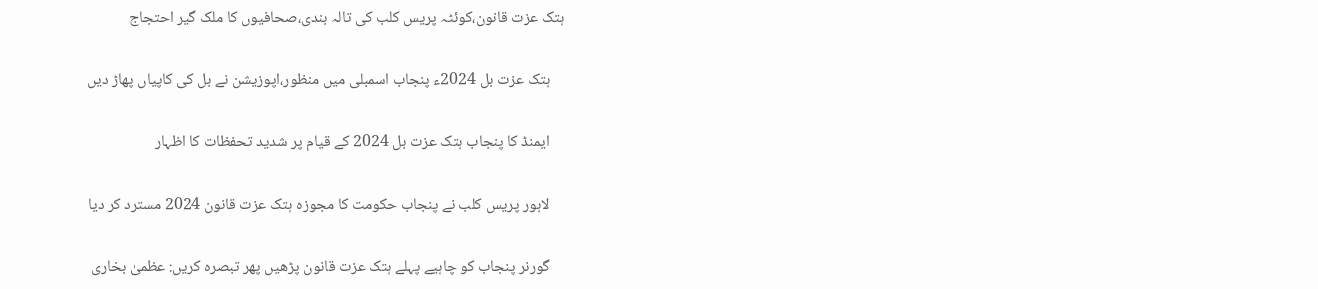ہتک عزت قانون،کوئٹہ پریس کلب کی تالہ بندی،صحافیوں کا ملک گیر احتجاج

    ہتک عزت بل 2024ء پنجاب اسمبلی میں منظور،اپوزیشن نے بل کی کاپیاں پھاڑ دیں

    ایمنڈ کا پنجاب ہتک عزت بل 2024 کے قیام پر شدید تحفظات کا اظہار

    لاہور پریس کلب نے پنجاب حکومت کا مجوزہ ہتک عزت قانون 2024 مسترد کر دیا

    گورنر پنجاب کو چاہیے پہلے ہتک عزت قانون پڑھیں پھر تبصرہ کریں: عظمیٰ بخاری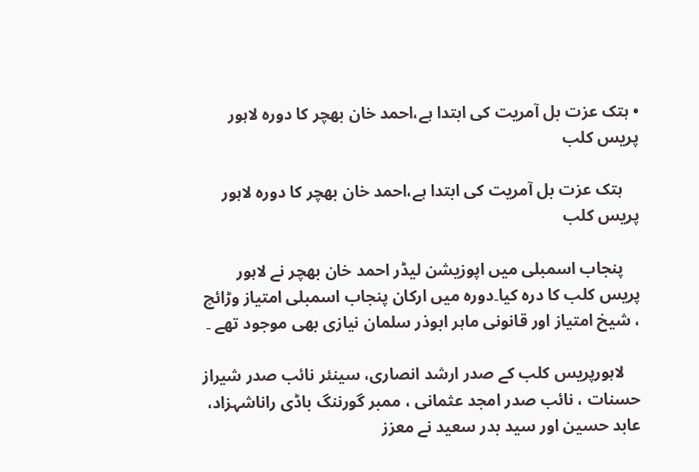• ہتک عزت بل آمریت کی ابتدا ہے،احمد خان بھچر کا دورہ لاہور پریس کلب

    ہتک عزت بل آمریت کی ابتدا ہے،احمد خان بھچر کا دورہ لاہور پریس کلب

    پنجاب اسمبلی میں اپوزیشن لیڈر احمد خان بھچر نے لاہور پریس کلب کا درہ کیا۔دورہ میں ارکان پنجاب اسمبلی امتیاز وڑائچ ، شیخ امتیاز اور قانونی ماہر ابوذر سلمان نیازی بھی موجود تھے ۔

    لاہورپریس کلب کے صدر ارشد انصاری، سینئر نائب صدر شیراز حسنات ، نائب صدر امجد عثمانی ، ممبر گورننگ باڈی راناشہزاد، عابد حسین اور سید بدر سعید نے معزز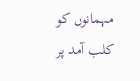مہمانوں کو کلب آمد پر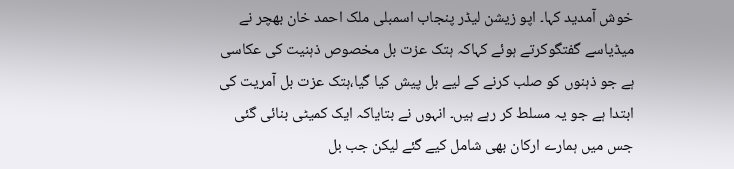خوش آمدید کہا۔ اپو زیشن لیڈر پنجاب اسمبلی ملک احمد خان بھچر نے میڈیاسے گفتگوکرتے ہوئے کہاکہ ہتک عزت بل مخصوص ذہنیت کی عکاسی ہے جو ذہنوں کو صلب کرنے کے لیے بل پیش کیا گیا،ہتک عزت بل آمریت کی ابتدا ہے جو یہ مسلط کر رہے ہیں۔ انہوں نے بتایاکہ ایک کمیٹی بنائی گئی جس میں ہمارے ارکان بھی شامل کیے گئے لیکن جب بل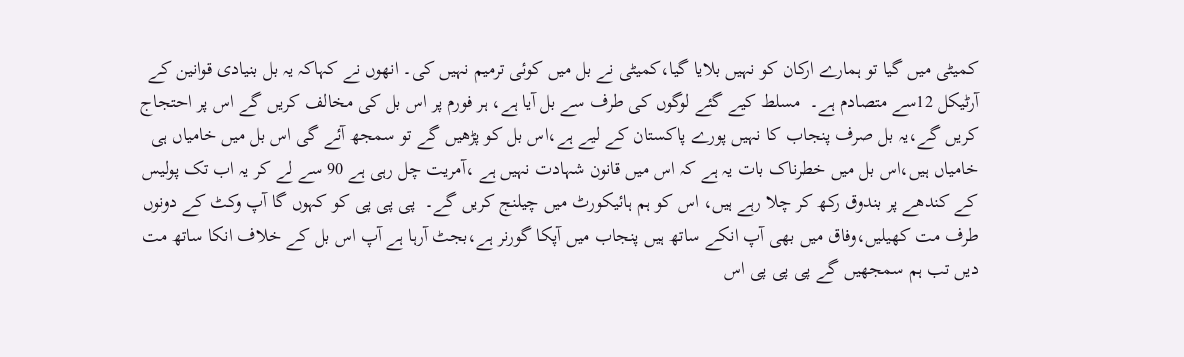کمیٹی میں گیا تو ہمارے ارکان کو نہیں بلایا گیا،کمیٹی نے بل میں کوئی ترمیم نہیں کی۔ انھوں نے کہاکہ یہ بل بنیادی قوانین کے آرٹیکل 12سے متصادم ہے۔  مسلط کیے گئے لوگوں کی طرف سے بل آیا ہے، ہر فورم پر اس بل کی مخالف کریں گے اس پر احتجاج کریں گے،یہ بل صرف پنجاب کا نہیں پورے پاکستان کے لیے ہے،اس بل کو پڑھیں گے تو سمجھ آئے گی اس بل میں خامیاں ہی خامیاں ہیں،اس بل میں خطرناک بات یہ ہے کہ اس میں قانون شہادت نہیں ہے ،آمریت چل رہی ہے 90 سے لے کر یہ اب تک پولیس کے کندھے پر بندوق رکھ کر چلا رہے ہیں، اس کو ہم ہائیکورٹ میں چیلنج کریں گے۔  پی پی پی کو کہوں گا آپ وکٹ کے دونوں طرف مت کھیلیں،وفاق میں بھی آپ انکے ساتھ ہیں پنجاب میں آپکا گورنر ہے،بجٹ آرہا ہے آپ اس بل کے خلاف انکا ساتھ مت دیں تب ہم سمجھیں گے پی پی پی اس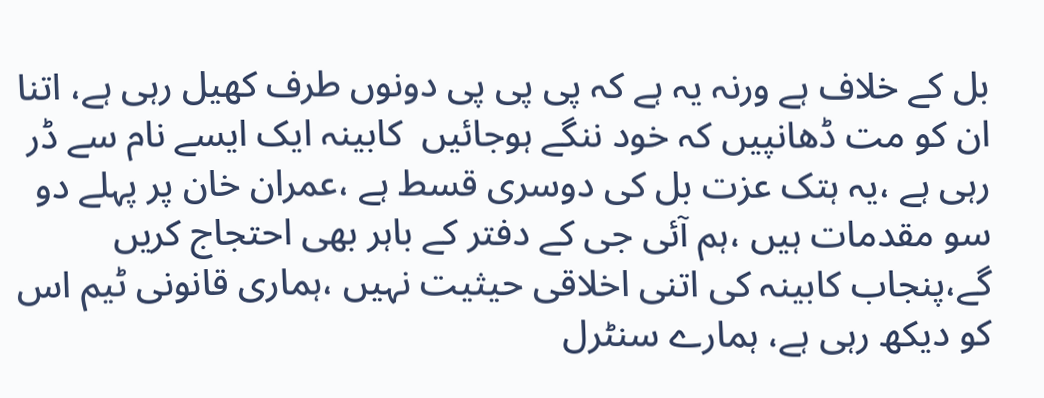بل کے خلاف ہے ورنہ یہ ہے کہ پی پی پی دونوں طرف کھیل رہی ہے، اتنا ان کو مت ڈھانپیں کہ خود ننگے ہوجائیں  کابینہ ایک ایسے نام سے ڈر رہی ہے ،یہ ہتک عزت بل کی دوسری قسط ہے ،عمران خان پر پہلے دو سو مقدمات ہیں ،ہم آئی جی کے دفتر کے باہر بھی احتجاج کریں گے،پنجاب کابینہ کی اتنی اخلاقی حیثیت نہیں ،ہماری قانونی ٹیم اس کو دیکھ رہی ہے، ہمارے سنٹرل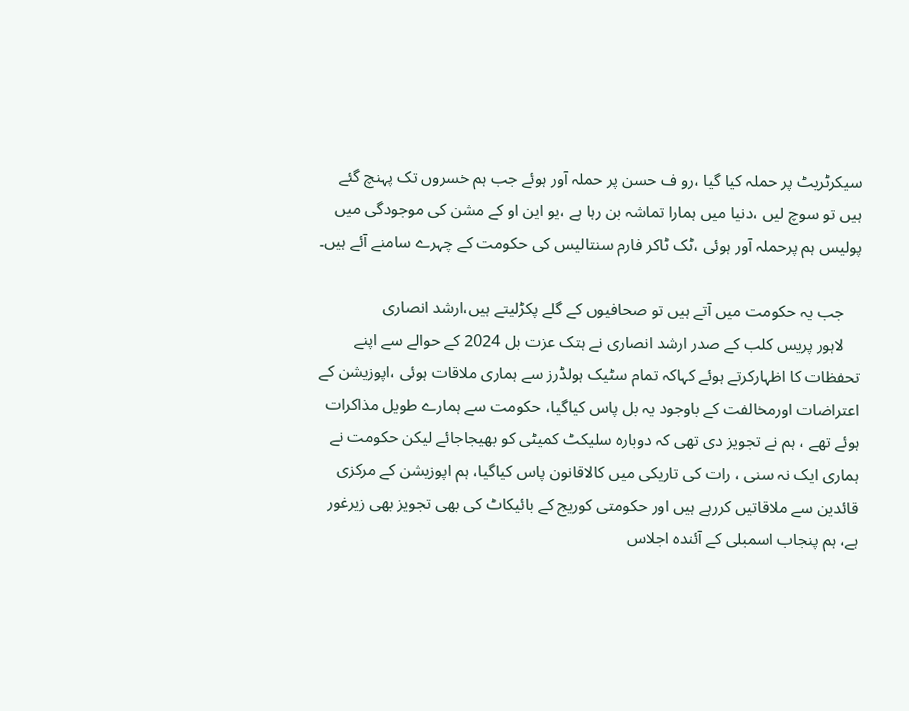سیکرٹریٹ پر حملہ کیا گیا ،رو ف حسن پر حملہ آور ہوئے جب ہم خسروں تک پہنچ گئے ہیں تو سوچ لیں ،دنیا میں ہمارا تماشہ بن رہا ہے ،یو این او کے مشن کی موجودگی میں پولیس ہم پرحملہ آور ہوئی ،ٹک ٹاکر فارم سنتالیس کی حکومت کے چہرے سامنے آئے ہیں۔

    جب یہ حکومت میں آتے ہیں تو صحافیوں کے گلے پکڑلیتے ہیں،ارشد انصاری
    لاہور پریس کلب کے صدر ارشد انصاری نے ہتک عزت بل 2024 کے حوالے سے اپنے تحفظات کا اظہارکرتے ہوئے کہاکہ تمام سٹیک ہولڈرز سے ہماری ملاقات ہوئی ،اپوزیشن کے اعتراضات اورمخالفت کے باوجود یہ بل پاس کیاگیا، حکومت سے ہمارے طویل مذاکرات ہوئے تھے ، ہم نے تجویز دی تھی کہ دوبارہ سلیکٹ کمیٹی کو بھیجاجائے لیکن حکومت نے ہماری ایک نہ سنی ، رات کی تاریکی میں کالاقانون پاس کیاگیا، ہم اپوزیشن کے مرکزی قائدین سے ملاقاتیں کررہے ہیں اور حکومتی کوریج کے بائیکاٹ کی بھی تجویز بھی زیرغور ہے، ہم پنجاب اسمبلی کے آئندہ اجلاس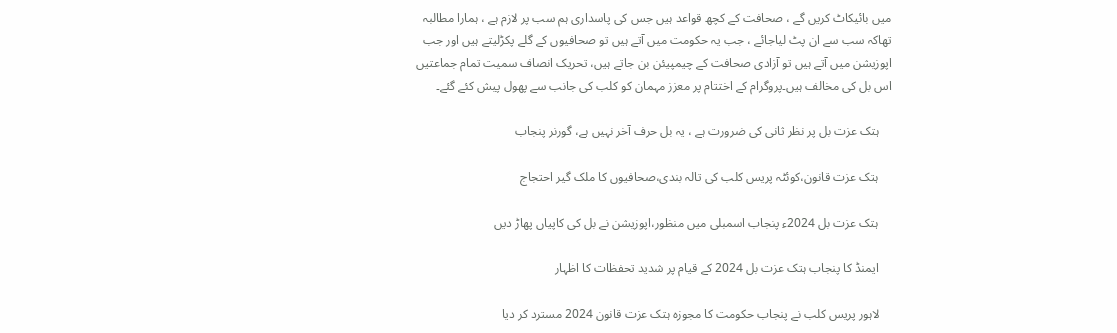میں بائیکاٹ کریں گے ، صحافت کے کچھ قواعد ہیں جس کی پاسداری ہم سب پر لازم ہے ، ہمارا مطالبہ تھاکہ سب سے ان پٹ لیاجائے ، جب یہ حکومت میں آتے ہیں تو صحافیوں کے گلے پکڑلیتے ہیں اور جب اپوزیشن میں آتے ہیں تو آزادی صحافت کے چیمپیئن بن جاتے ہیں، تحریک انصاف سمیت تمام جماعتیں اس بل کی مخالف ہیں۔پروگرام کے اختتام پر معزز مہمان کو کلب کی جانب سے پھول پیش کئے گئے۔

    ہتک عزت بل پر نظر ثانی کی ضرورت ہے ، یہ بل حرف آخر نہیں ہے، گورنر پنجاب

    ہتک عزت قانون،کوئٹہ پریس کلب کی تالہ بندی،صحافیوں کا ملک گیر احتجاج

    ہتک عزت بل 2024ء پنجاب اسمبلی میں منظور،اپوزیشن نے بل کی کاپیاں پھاڑ دیں

    ایمنڈ کا پنجاب ہتک عزت بل 2024 کے قیام پر شدید تحفظات کا اظہار

    لاہور پریس کلب نے پنجاب حکومت کا مجوزہ ہتک عزت قانون 2024 مسترد کر دیا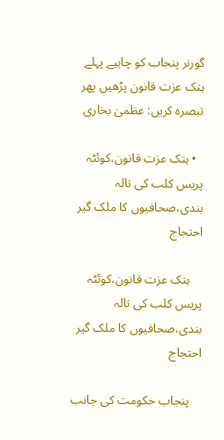گورنر پنجاب کو چاہیے پہلے ہتک عزت قانون پڑھیں پھر تبصرہ کریں: عظمیٰ بخاری

  • ہتک عزت قانون،کوئٹہ پریس کلب کی تالہ بندی،صحافیوں کا ملک گیر احتجاج

    ہتک عزت قانون،کوئٹہ پریس کلب کی تالہ بندی،صحافیوں کا ملک گیر احتجاج

    پنجاب حکومت کی جانب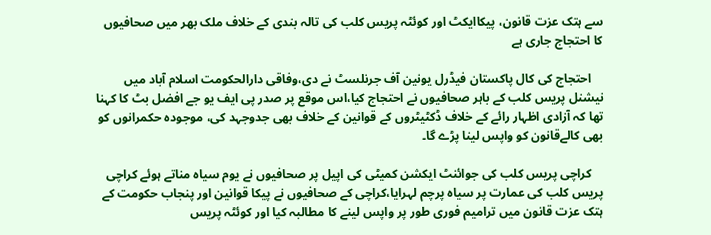سے ہتک عزت قانون، پیکاایکٹ اور کوئٹہ پریس کلب کی تالہ بندی کے خلاف ملک بھر میں صحافیوں کا احتجاج جاری ہے

    احتجاج کی کال پاکستان فیڈرل یونین آف جرنلسٹ نے دی،وفاقی دارالحکومت اسلام آباد میں نیشنل پریس کلب کے باہر صحافیوں نے احتجاج کیا،اس موقع پر صدر پی ایف یو جے افضل بٹ کا کہنا تھا کہ آزادی اظہار رائے کے خلاف ڈکٹیٹروں کے قوانین کے خلاف بھی جدوجہد کی، موجودہ حکمرانوں کو بھی کالےقانون کو واپس لینا پڑے گا۔

    کراچی پریس کلب کی جوائنٹ ایکشن کمیٹی کی اپیل پر صحافیوں نے یوم سیاہ مناتے ہوئے کراچی پریس کلب کی عمارت پر سیاہ پرچم لہرایا،کراچی کے صحافیوں نے پیکا قوانین اور پنجاب حکومت کے ہتک عزت قانون میں ترامیم فوری طور پر واپس لینے کا مطالبہ کیا اور کوئٹہ پریس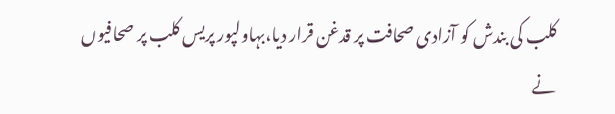کلب کی بندش کو آزادی صحافت پر قدغن قرار دیا،بہاولپور پریس کلب پر صحافیوں نے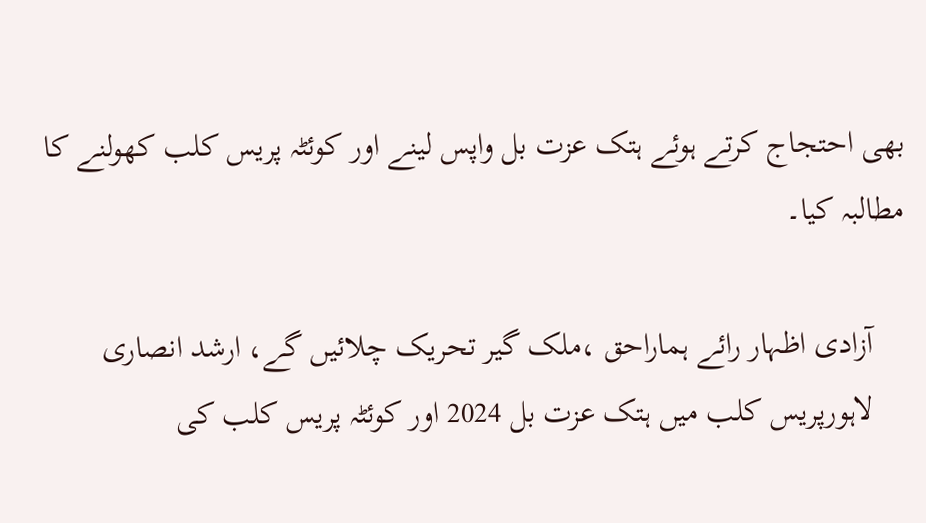بھی احتجاج کرتے ہوئے ہتک عزت بل واپس لینے اور کوئٹہ پریس کلب کھولنے کا مطالبہ کیا۔

    آزادی اظہار رائے ہماراحق ،ملک گیر تحریک چلائیں گے، ارشد انصاری
    لاہورپریس کلب میں ہتک عزت بل 2024 اور کوئٹہ پریس کلب کی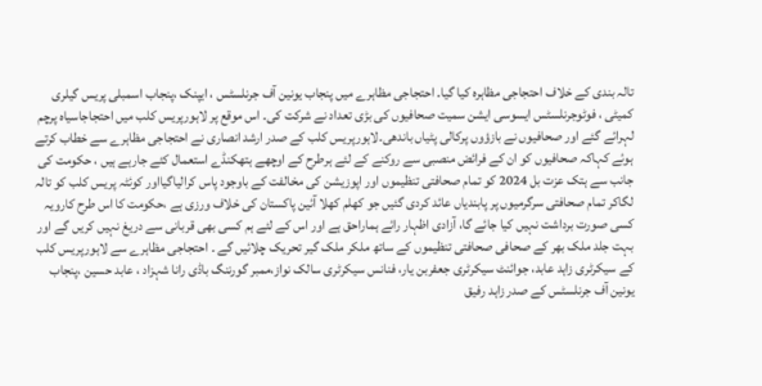تالہ بندی کے خلاف احتجاجی مظاہرہ کیا گیا۔ احتجاجی مظاہرے میں پنجاب یونین آف جرنلسٹس ، ایپنک ،پنجاب اسمبلی پریس گیلری کمیٹی ، فوٹوجرنلسٹس ایسوسی ایشن سمیت صحافیوں کی بڑی تعداد نے شرکت کی۔ اس موقع پر لاہورپریس کلب میں احتجاجاسیاہ پرچم لہرائے گئے اور صحافیوں نے بازؤوں پرکالی پٹیاں باندھی۔لاہورپریس کلب کے صدر ارشد انصاری نے احتجاجی مظاہرے سے خطاب کرتے ہوئے کہاکہ صحافیوں کو ان کے فرائض منصبی سے روکنے کے لئے ہرطرح کے اوچھے ہتھکنڈے استعمال کئے جارہے ہیں ، حکومت کی جانب سے ہتک عزت بل 2024 کو تمام صحافتی تنظیموں اور اپوزیشن کی مخالفت کے باوجود پاس کرالیاگیااور کوئٹہ پریس کلب کو تالہ لگاکر تمام صحافتی سرگرمیوں پر پابندیاں عائد کردی گئیں جو کھلم کھلا آئین پاکستان کی خلاف ورزی ہے ،حکومت کا اس طرح کارویہ کسی صورت برداشت نہیں کیا جائے گا، آزادی اظہار رائے ہماراحق ہے اور اس کے لئے ہم کسی بھی قربانی سے دریغ نہیں کریں گے اور بہت جلد ملک بھر کے صحافی صحافتی تنظیموں کے ساتھ ملکر ملک گیر تحریک چلائیں گے ۔ احتجاجی مظاہرے سے لاہورپریس کلب کے سیکرٹری زاہد عابد، جوائنٹ سیکرٹری جعفربن یار، فنانس سیکرٹری سالک نواز،ممبر گورننگ باڈی رانا شہزاد ، عابد حسین ،پنجاب یونین آف جرنلسٹس کے صدر زاہد رفیق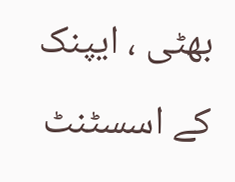بھٹی ، ایپنک کے اسسٹنٹ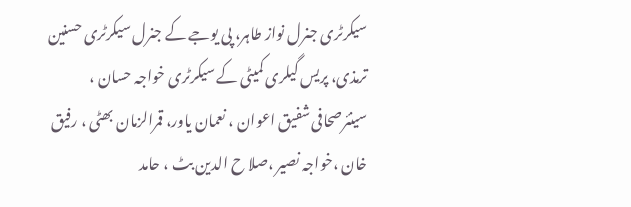سیکرٹری جنرل نواز طاہر، پی یوجے کے جنرل سیکرٹری حسنین ترمذی، پریس گیلری کمیٹی کے سیکرٹری خواجہ حسان ، سینئرصحافی شفیق اعوان ، نعمان یاور، قمرالزمان بھٹی ، رفیق خان ،خواجہ نصیر ،صلا ح الدین بٹ ، حامد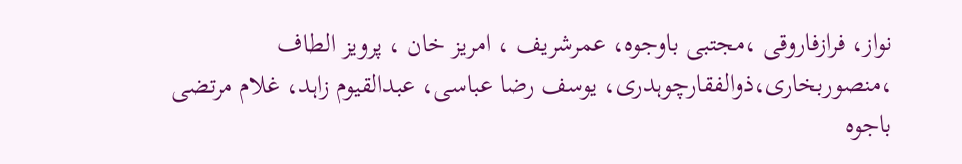نواز، فرازفاروقی ،مجتبی باوجوہ، عمرشریف ، امریز خان ، پرویز الطاف ،منصوربخاری،ذوالفقارچوہدری، یوسف رضا عباسی، عبدالقیوم زاہد، غلام مرتضی باجوہ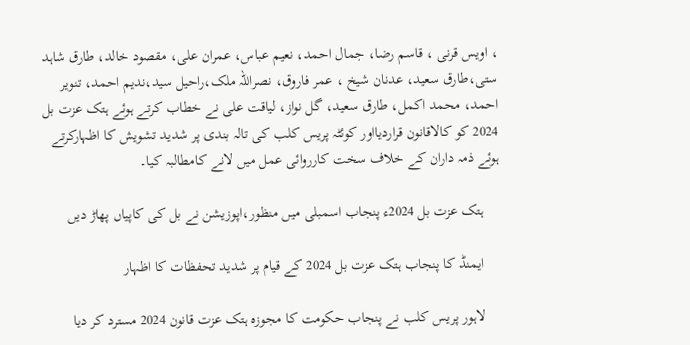، اویس قرنی ، قاسم رضا، جمال احمد، نعیم عباس، عمران علی، مقصود خالد، طارق شاہد ستی،طارق سعید، عدنان شیخ ، عمر فاروق، نصراللہ ملک،راحیل سید،ندیم احمد، تنویر احمد، محمد اکمل، طارق سعید، گل نواز، لیاقت علی نے خطاب کرتے ہوئے ہتک عزت بل 2024 کو کالاقانون قراردیااور کوئٹہ پریس کلب کی تالہ بندی پر شدید تشویش کا اظہارکرتے ہوئے ذمہ داران کے خلاف سخت کارروائی عمل میں لانے کامطالبہ کیا۔

    ہتک عزت بل 2024ء پنجاب اسمبلی میں منظور،اپوزیشن نے بل کی کاپیاں پھاڑ دیں

    ایمنڈ کا پنجاب ہتک عزت بل 2024 کے قیام پر شدید تحفظات کا اظہار

    لاہور پریس کلب نے پنجاب حکومت کا مجوزہ ہتک عزت قانون 2024 مسترد کر دیا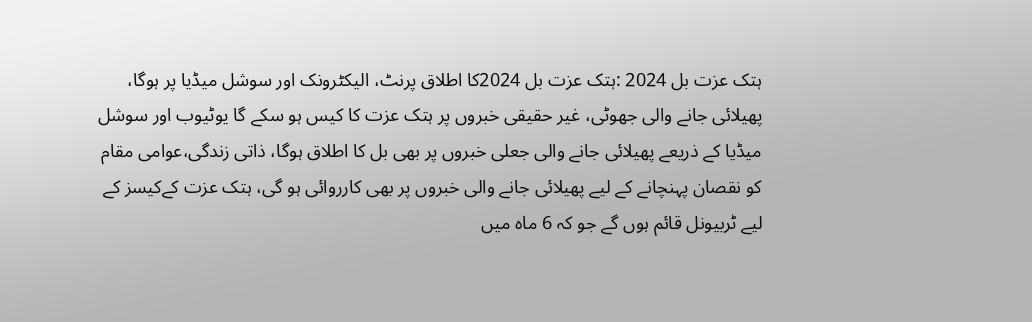ہتک عزت بل 2024 :ہتک عزت بل 2024کا اطلاق پرنٹ، الیکٹرونک اور سوشل میڈیا پر ہوگا، پھیلائی جانے والی جھوٹی، غیر حقیقی خبروں پر ہتک عزت کا کیس ہو سکے گا یوٹیوب اور سوشل میڈیا کے ذریعے پھیلائی جانے والی جعلی خبروں پر بھی بل کا اطلاق ہوگا، ذاتی زندگی،عوامی مقام کو نقصان پہنچانے کے لیے پھیلائی جانے والی خبروں پر بھی کارروائی ہو گی، ہتک عزت کےکیسز کے لیے ٹربیونل قائم ہوں گے جو کہ 6 ماہ میں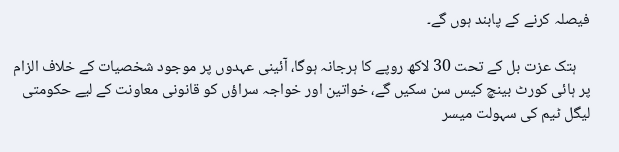فیصلہ کرنے کے پابند ہوں گے۔

    ہتک عزت بل کے تحت 30 لاکھ روپے کا ہرجانہ ہوگا، آئینی عہدوں پر موجود شخصیات کے خلاف الزام پر ہائی کورٹ بینچ کیس سن سکیں گے، خواتین اور خواجہ سراؤں کو قانونی معاونت کے لیے حکومتی لیگل ٹیم کی سہولت میسر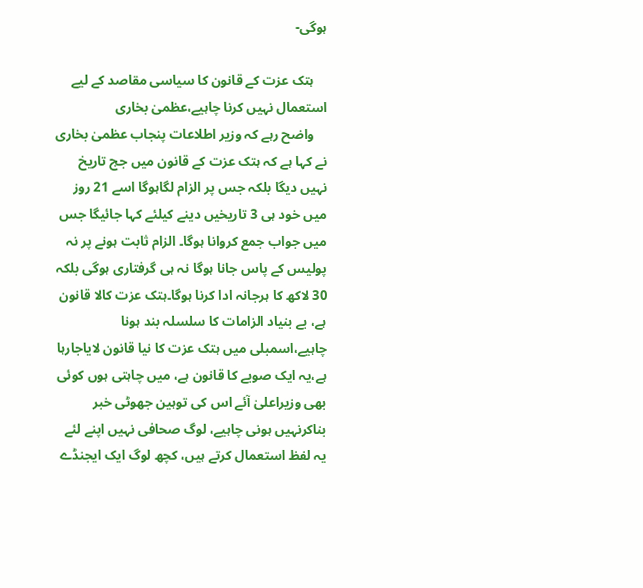ہوگی-

    ہتک عزت کے قانون کا سیاسی مقاصد کے لیے استعمال نہیں کرنا چاہیے،عظمیٰ بخاری
    واضح رہے کہ وزیر اطلاعات پنجاب عظمیٰ بخاری نے کہا ہے کہ ہتک عزت کے قانون میں جج تاریخ نہیں دیگا بلکہ جس پر الزام لگاہوگا اسے 21 روز میں خود ہی 3 تاریخیں دینے کیلئے کہا جائیگا جس میں جواب جمع کروانا ہوگا۔ الزام ثابت ہونے پر نہ پولیس کے پاس جانا ہوگا نہ ہی گرفتاری ہوگی بلکہ 30 لاکھ کا ہرجانہ ادا کرنا ہوگا۔ہتک عزت کالا قانون ہے، بے بنیاد الزامات کا سلسلہ بند ہونا چاہیے،اسمبلی میں ہتک عزت کا نیا قانون لایاجارہا ہے،یہ ایک صوبے کا قانون ہے، میں چاہتی ہوں کوئی بھی وزیراعلیٰ آئے اس کی توہین جھوٹی خبر بناکرنہیں ہونی چاہیے، لوگ صحافی نہیں اپنے لئے یہ لفظ استعمال کرتے ہیں، کچھ لوگ ایک ایجنڈے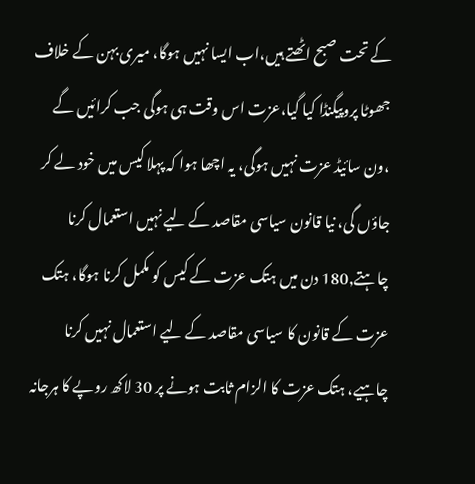کے تحت صبح اٹھتے ہیں،اب ایسا نہیں ہوگا، میری بہن کے خلاف جھوٹا پروپیگنڈا کیا گیا،عزت اس وقت ہی ہوگی جب کرائیں گے ،ون سائیڈ عزت نہیں ہوگی، یہ اچھا ہوا کہ پہلا کیس میں خود لے کر جاؤں گی، نیا قانون سیاسی مقاصد کے لیے نہیں استعمال کرنا چاہتے,180 دن میں ہتک عزت کے کیس کو مکمل کرنا ہوگا، ہتک عزت کے قانون کا سیاسی مقاصد کے لیے استعمال نہیں کرنا چاہیے، ہتک عزت کا الزام ثابت ہونے پر 30 لاکھ روپے کا ہرجانہ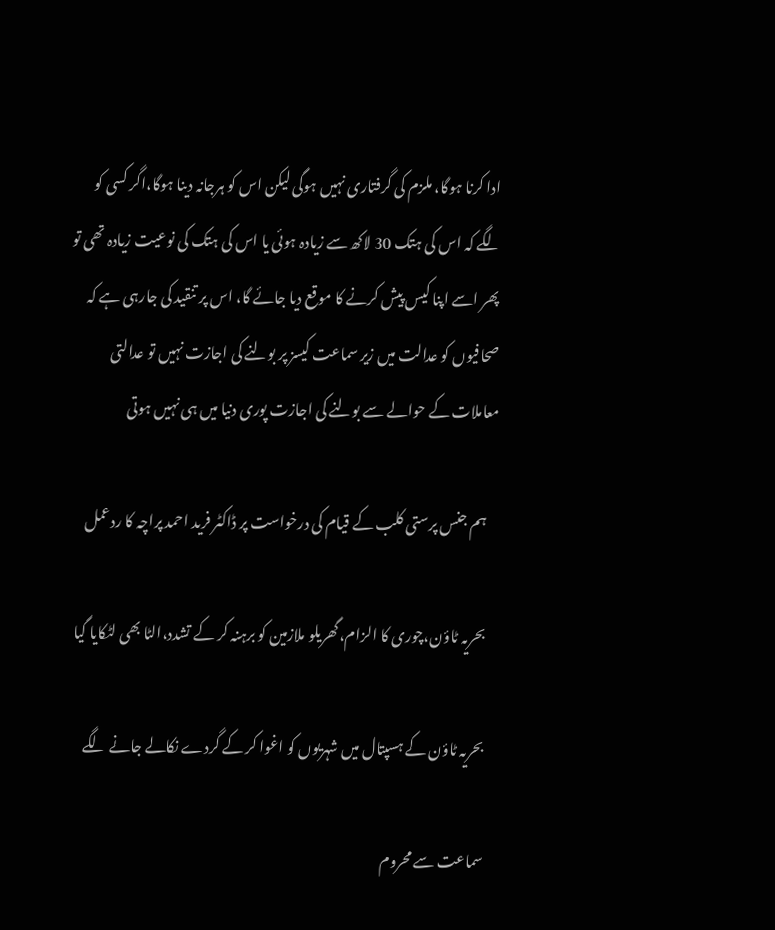ادا کرنا ہوگا، ملزم کی گرفتاری نہیں ہوگی لیکن اس کو ہرجانہ دینا ہوگا،اگر کسی کو لگے کہ اس کی ہتک 30 لاکھ سے زیادہ ہوئی یا اس کی ہتک کی نوعیت زیادہ تھی تو پھر اسے اپنا کیس پیش کرنے کا موقع دیا جائے گا، اس پر تنقید کی جارہی ہے کہ صحافیوں کو عدالت میں زیر سماعت کیسز پر بولنے کی اجازت نہیں تو عدالتی معاملات کے حوالے سے بولنے کی اجازت پوری دنیا میں ہی نہیں ہوتی

    ہم جنس پرستی کلب کے قیام کی درخواست پر ڈاکٹر فرید احمد پراچہ کا ردعمل

    بحریہ ٹاؤن،چوری کا الزام،گھریلو ملازمین کو برہنہ کر کے تشدد،الٹا بھی لٹکایا گیا

    بحریہ ٹاؤن کے ہسپتال میں شہریوں کو اغوا کر کے گردے نکالے جانے لگے

    سماعت سے محروم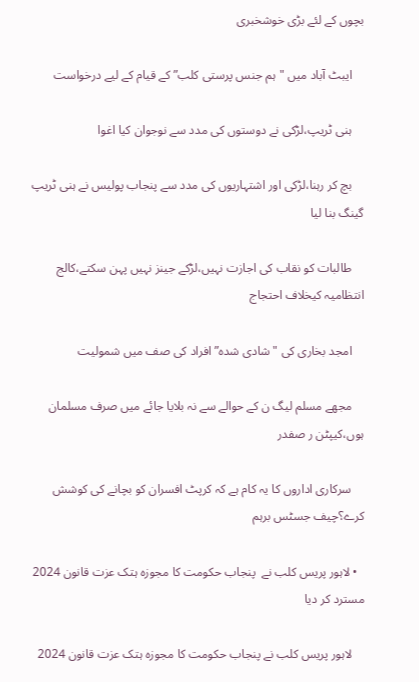بچوں کے لئے بڑی خوشخبری

    ایبٹ آباد میں "ہم جنس پرستی کلب” کے قیام کے لیے درخواست

    ہنی ٹریپ،لڑکی نے دوستوں کی مدد سے نوجوان کیا اغوا

    بچ کر رہنا،لڑکی اور اشتہاریوں کی مدد سے پنجاب پولیس نے ہنی ٹریپ گینگ بنا لیا

    طالبات کو نقاب کی اجازت نہیں،لڑکے جینز نہیں پہن سکتے،کالج انتظامیہ کیخلاف احتجاج

    امجد بخاری کی "شادی شدہ” افراد کی صف میں شمولیت

    مجھے مسلم لیگ ن کے حوالے سے نہ بلایا جائے میں صرف مسلمان ہوں،کیپٹن ر صفدر

    سرکاری اداروں کا یہ کام ہے کہ کرپٹ افسران کو بچانے کی کوشش کرے؟چیف جسٹس برہم

  • لاہور پریس کلب نے  پنجاب حکومت کا مجوزہ ہتک عزت قانون 2024  مسترد کر دیا

    لاہور پریس کلب نے پنجاب حکومت کا مجوزہ ہتک عزت قانون 2024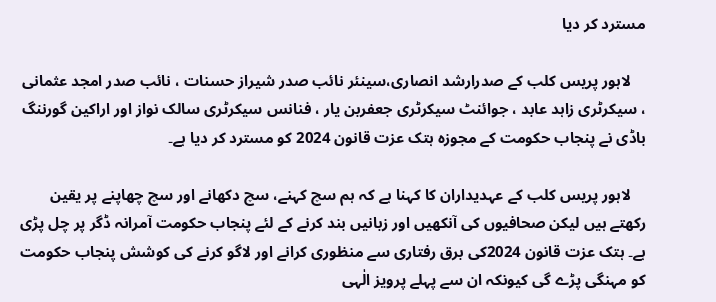مسترد کر دیا

    لاہور پریس کلب کے صدرارشد انصاری،سینئر نائب صدر شیراز حسنات ، نائب صدر امجد عثمانی ، سیکرٹری زاہد عابد ، جوائنٹ سیکرٹری جعفربن یار ، فنانس سیکرٹری سالک نواز اور اراکین گورننگ باڈی نے پنجاب حکومت کے مجوزہ ہتک عزت قانون 2024 کو مسترد کر دیا ہے۔

    لاہور پریس کلب کے عہدیداران کا کہنا ہے کہ ہم سچ کہنے، سچ دکھانے اور سچ چھاپنے پر یقین رکھتے ہیں لیکن صحافیوں کی آنکھیں اور زبانیں بند کرنے کے لئے پنجاب حکومت آمرانہ ڈگر پر چل پڑی ہے۔ ہتک عزت قانون 2024کی برق رفتاری سے منظوری کرانے اور لاگو کرنے کی کوشش پنجاب حکومت کو مہنگی پڑے گی کیونکہ ان سے پہلے پرویز الٰہی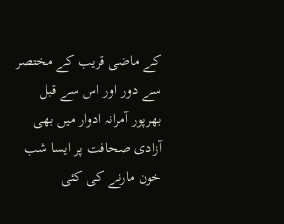کے ماضی قریب کے مختصر سے دور اور اس سے قبل بھرپور آمرانہ ادوار میں بھی آزادی صحافت پر ایسا شب خون مارنے کی کئی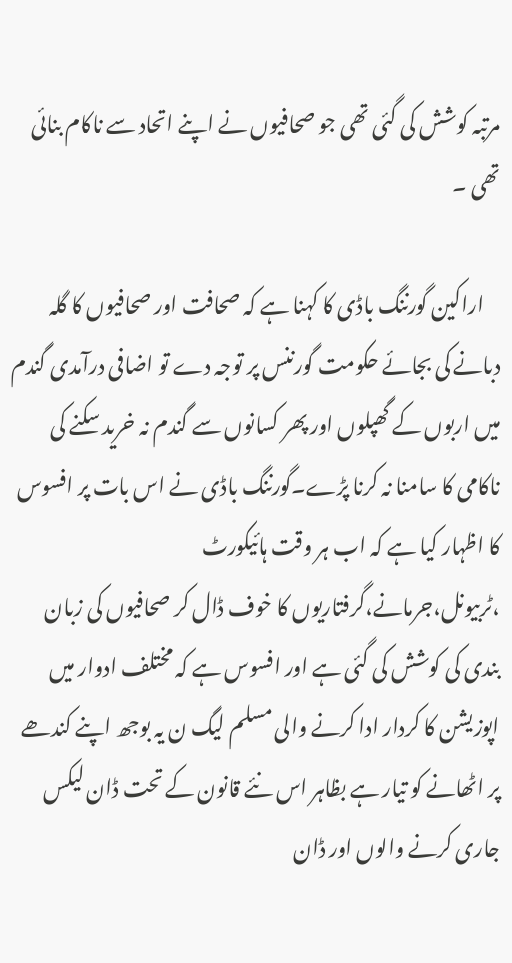مرتبہ کوشش کی گئی تھی جو صحافیوں نے اپنے اتحاد سے ناکام بنائی تھی ۔

    اراکین گورننگ باڈی کا کہنا ہے کہ صحافت اور صحافیوں کا گلہ دبانے کی بجائے حکومت گورننس پر توجہ دے تو اضافی درآمدی گندم میں اربوں کے گھپلوں اور پھر کسانوں سے گندم نہ خرید سکنے کی ناکامی کا سامنا نہ کرنا پڑے۔گورننگ باڈی نے اس بات پر افسوس کا اظہار کیا ہے کہ اب ہر وقت ہائیکورٹ ،ٹربیونل،جرمانے،گرفتاریوں کا خوف ڈال کر صحافیوں کی زبان بندی کی کوشش کی گئی ہے اور افسوس ہے کہ مختلف ادوار میں اپوزیشن کا کردار ادا کرنے والی مسلم لیگ ن یہ بوجھ اپنے کندھے پر اٹھانے کو تیار ہے بظاہر اس نئے قانون کے تحت ڈان لیکس جاری کرنے والوں اور ڈان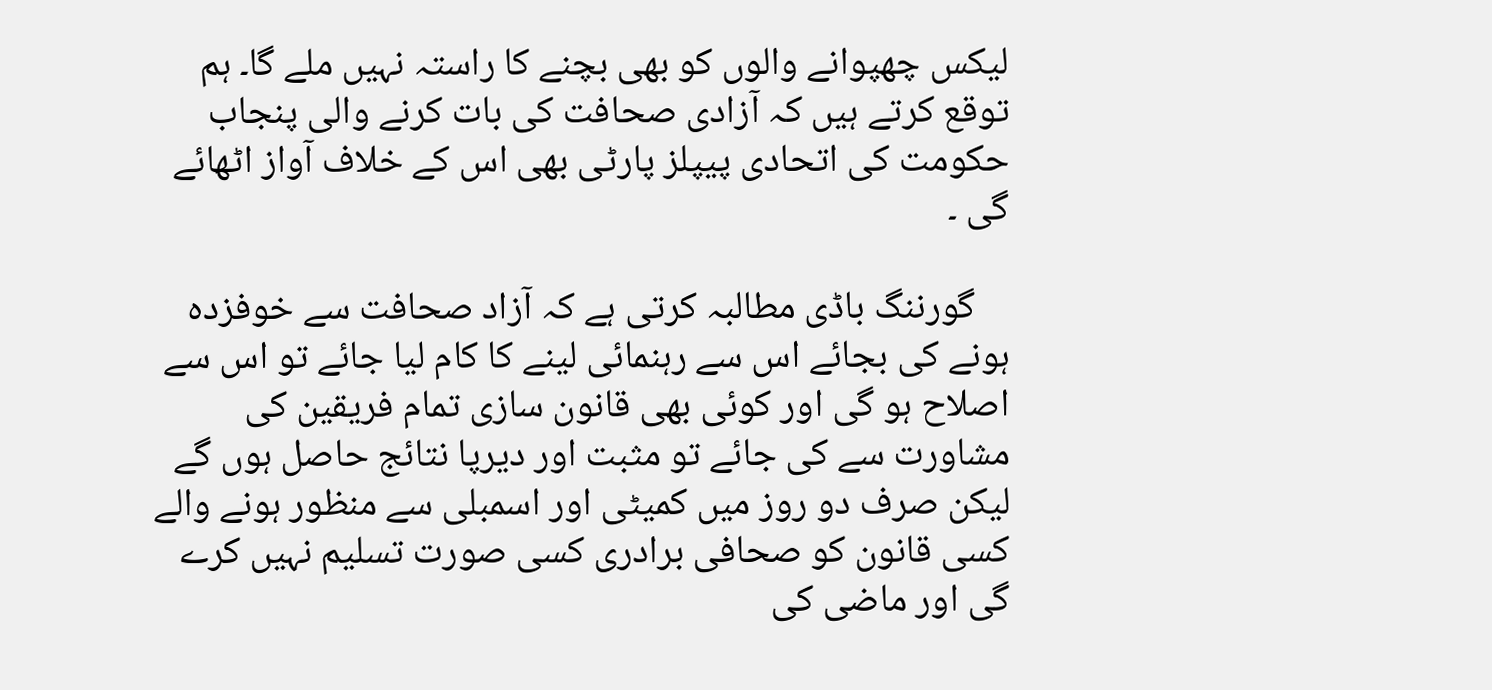لیکس چھپوانے والوں کو بھی بچنے کا راستہ نہیں ملے گا۔ ہم توقع کرتے ہیں کہ آزادی صحافت کی بات کرنے والی پنجاب حکومت کی اتحادی پیپلز پارٹی بھی اس کے خلاف آواز اٹھائے گی ۔

    گورننگ باڈی مطالبہ کرتی ہے کہ آزاد صحافت سے خوفزدہ ہونے کی بجائے اس سے رہنمائی لینے کا کام لیا جائے تو اس سے اصلاح ہو گی اور کوئی بھی قانون سازی تمام فریقین کی مشاورت سے کی جائے تو مثبت اور دیرپا نتائج حاصل ہوں گے لیکن صرف دو روز میں کمیٹی اور اسمبلی سے منظور ہونے والے کسی قانون کو صحافی برادری کسی صورت تسلیم نہیں کرے گی اور ماضی کی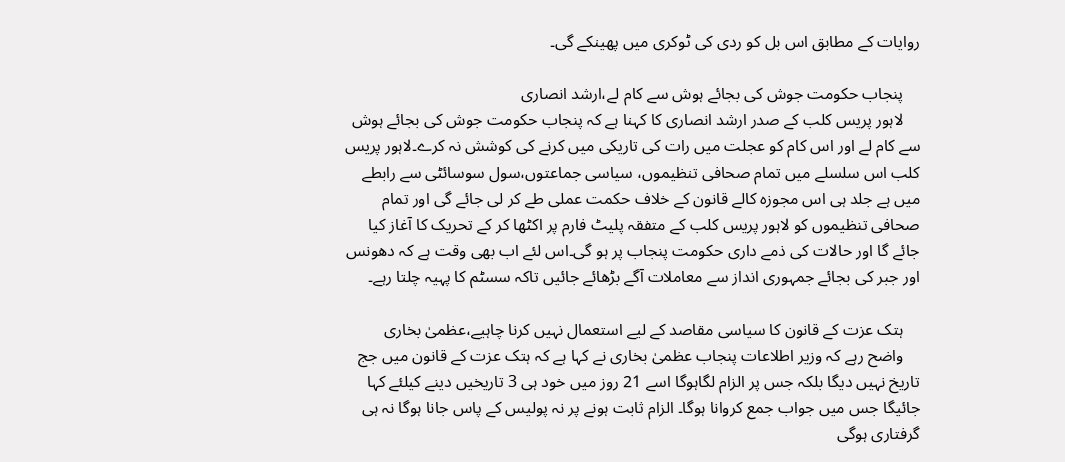روایات کے مطابق اس بل کو ردی کی ٹوکری میں پھینکے گی۔

    پنجاب حکومت جوش کی بجائے ہوش سے کام لے،ارشد انصاری
    لاہور پریس کلب کے صدر ارشد انصاری کا کہنا ہے کہ پنجاب حکومت جوش کی بجائے ہوش سے کام لے اور اس کام کو عجلت میں رات کی تاریکی میں کرنے کی کوشش نہ کرے۔لاہور پریس کلب اس سلسلے میں تمام صحافی تنظیموں، سیاسی جماعتوں،سول سوسائٹی سے رابطے میں ہے جلد ہی اس مجوزہ کالے قانون کے خلاف حکمت عملی طے کر لی جائے گی اور تمام صحافی تنظیموں کو لاہور پریس کلب کے متفقہ پلیٹ فارم پر اکٹھا کر کے تحریک کا آغاز کیا جائے گا اور حالات کی ذمے داری حکومت پنجاب پر ہو گی۔اس لئے اب بھی وقت ہے کہ دھونس اور جبر کی بجائے جمہوری انداز سے معاملات آگے بڑھائے جائیں تاکہ سسٹم کا پہیہ چلتا رہے۔

    ہتک عزت کے قانون کا سیاسی مقاصد کے لیے استعمال نہیں کرنا چاہیے،عظمیٰ بخاری
    واضح رہے کہ وزیر اطلاعات پنجاب عظمیٰ بخاری نے کہا ہے کہ ہتک عزت کے قانون میں جج تاریخ نہیں دیگا بلکہ جس پر الزام لگاہوگا اسے 21 روز میں خود ہی 3 تاریخیں دینے کیلئے کہا جائیگا جس میں جواب جمع کروانا ہوگا۔ الزام ثابت ہونے پر نہ پولیس کے پاس جانا ہوگا نہ ہی گرفتاری ہوگی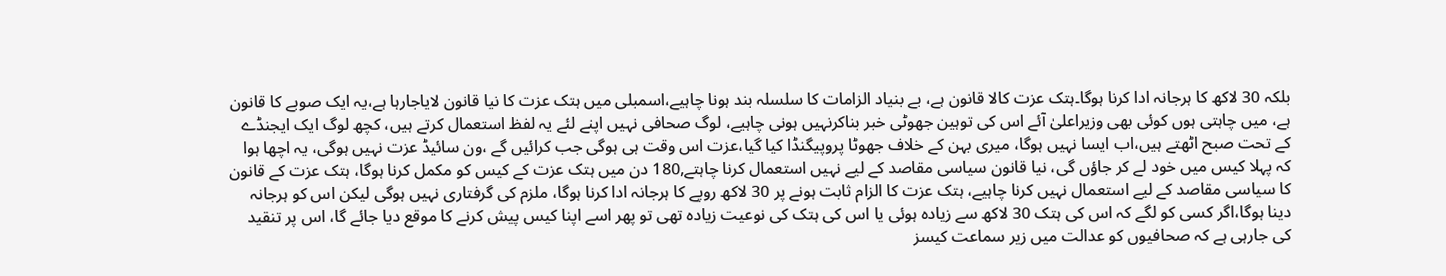بلکہ 30 لاکھ کا ہرجانہ ادا کرنا ہوگا۔ہتک عزت کالا قانون ہے، بے بنیاد الزامات کا سلسلہ بند ہونا چاہیے،اسمبلی میں ہتک عزت کا نیا قانون لایاجارہا ہے،یہ ایک صوبے کا قانون ہے، میں چاہتی ہوں کوئی بھی وزیراعلیٰ آئے اس کی توہین جھوٹی خبر بناکرنہیں ہونی چاہیے، لوگ صحافی نہیں اپنے لئے یہ لفظ استعمال کرتے ہیں، کچھ لوگ ایک ایجنڈے کے تحت صبح اٹھتے ہیں،اب ایسا نہیں ہوگا، میری بہن کے خلاف جھوٹا پروپیگنڈا کیا گیا،عزت اس وقت ہی ہوگی جب کرائیں گے ،ون سائیڈ عزت نہیں ہوگی، یہ اچھا ہوا کہ پہلا کیس میں خود لے کر جاؤں گی، نیا قانون سیاسی مقاصد کے لیے نہیں استعمال کرنا چاہتے,180 دن میں ہتک عزت کے کیس کو مکمل کرنا ہوگا، ہتک عزت کے قانون کا سیاسی مقاصد کے لیے استعمال نہیں کرنا چاہیے، ہتک عزت کا الزام ثابت ہونے پر 30 لاکھ روپے کا ہرجانہ ادا کرنا ہوگا، ملزم کی گرفتاری نہیں ہوگی لیکن اس کو ہرجانہ دینا ہوگا،اگر کسی کو لگے کہ اس کی ہتک 30 لاکھ سے زیادہ ہوئی یا اس کی ہتک کی نوعیت زیادہ تھی تو پھر اسے اپنا کیس پیش کرنے کا موقع دیا جائے گا، اس پر تنقید کی جارہی ہے کہ صحافیوں کو عدالت میں زیر سماعت کیسز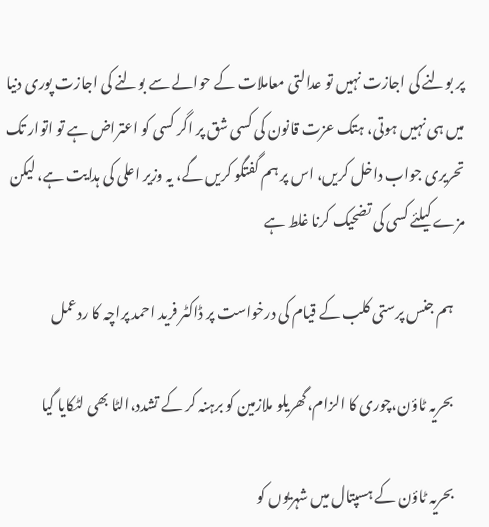پر بولنے کی اجازت نہیں تو عدالتی معاملات کے حوالے سے بولنے کی اجازت پوری دنیا میں ہی نہیں ہوتی، ہتک عزت قانون کی کسی شق پر اگر کسی کو اعتراض ہے تو اتوار تک تحریری جواب داخل کریں، اس پر ہم گفتگو کریں گے، یہ وزیر اعلی کی ہدایت ہے، لیکن مزے کیلئے کسی کی تضحیک کرنا غلط ہے

    ہم جنس پرستی کلب کے قیام کی درخواست پر ڈاکٹر فرید احمد پراچہ کا ردعمل

    بحریہ ٹاؤن،چوری کا الزام،گھریلو ملازمین کو برہنہ کر کے تشدد،الٹا بھی لٹکایا گیا

    بحریہ ٹاؤن کے ہسپتال میں شہریوں کو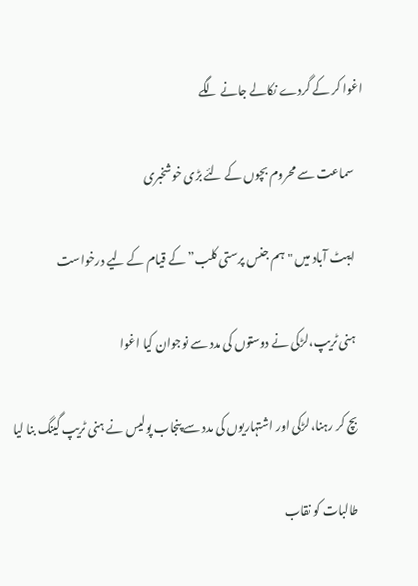اغوا کر کے گردے نکالے جانے لگے

    سماعت سے محروم بچوں کے لئے بڑی خوشخبری

    ایبٹ آباد میں "ہم جنس پرستی کلب” کے قیام کے لیے درخواست

    ہنی ٹریپ،لڑکی نے دوستوں کی مدد سے نوجوان کیا اغوا

    بچ کر رہنا،لڑکی اور اشتہاریوں کی مدد سے پنجاب پولیس نے ہنی ٹریپ گینگ بنا لیا

    طالبات کو نقاب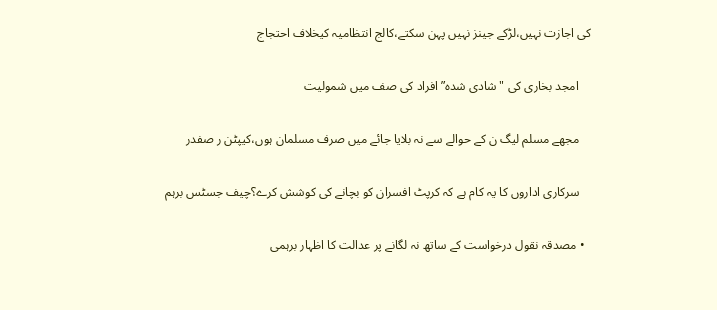کی اجازت نہیں،لڑکے جینز نہیں پہن سکتے،کالج انتظامیہ کیخلاف احتجاج

    امجد بخاری کی "شادی شدہ” افراد کی صف میں شمولیت

    مجھے مسلم لیگ ن کے حوالے سے نہ بلایا جائے میں صرف مسلمان ہوں،کیپٹن ر صفدر

    سرکاری اداروں کا یہ کام ہے کہ کرپٹ افسران کو بچانے کی کوشش کرے؟چیف جسٹس برہم

  • مصدقہ نقول درخواست کے ساتھ نہ لگانے پر عدالت کا اظہار برہمی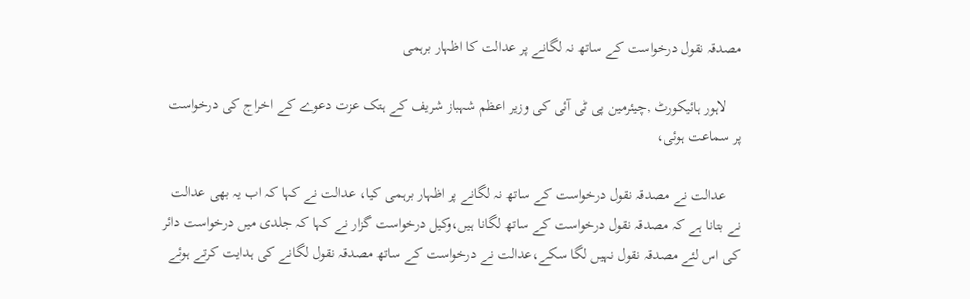مصدقہ نقول درخواست کے ساتھ نہ لگانے پر عدالت کا اظہار برہمی

    لاہور ہائیکورٹ ,چیئرمین پی ٹی آئی کی وزیر اعظم شہباز شریف کے ہتک عزت دعوے کے اخراج کی درخواست پر سماعت ہوئی،

    عدالت نے مصدقہ نقول درخواست کے ساتھ نہ لگانے پر اظہار برہمی کیا، عدالت نے کہا کہ اب یہ بھی عدالت نے بتانا ہے کہ مصدقہ نقول درخواست کے ساتھ لگانا ہیں،وکیل درخواست گزار نے کہا کہ جلدی میں درخواست دائر کی اس لئے مصدقہ نقول نہیں لگا سکے،عدالت نے درخواست کے ساتھ مصدقہ نقول لگانے کی ہدایت کرتے ہوئے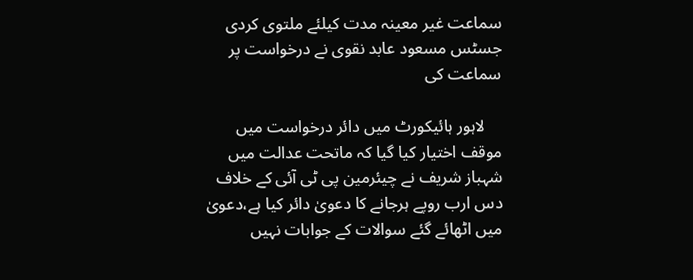سماعت غیر معینہ مدت کیلئے ملتوی کردی جسٹس مسعود عابد نقوی نے درخواست پر سماعت کی

    لاہور ہائیکورٹ میں دائر درخواست میں موقف اختیار کیا گیا کہ ماتحت عدالت میں شہباز شریف نے چیئرمین پی ٹی آئی کے خلاف دس ارب روپے ہرجانے کا دعویٰ دائر کیا ہے،دعویٰ میں اٹھائے گئے سوالات کے جوابات نہیں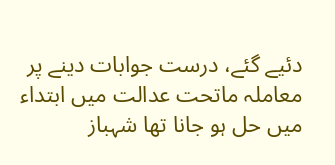دئیے گئے، درست جوابات دینے پر معاملہ ماتحت عدالت میں ابتداء میں حل ہو جانا تھا شہباز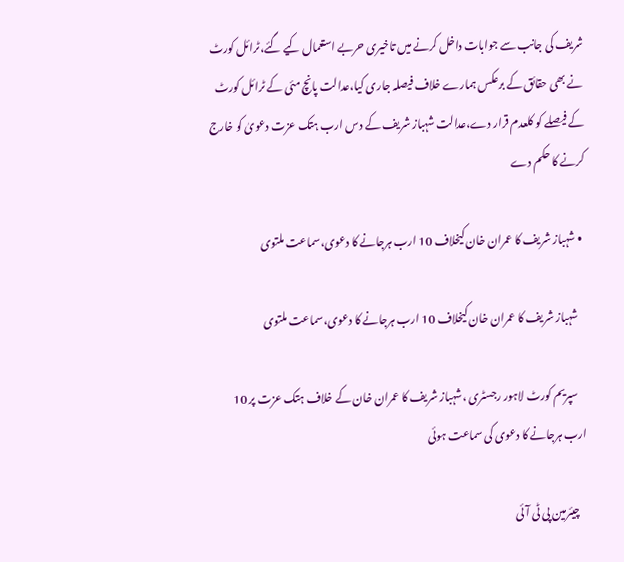شریف کی جانب سے جوابات داخل کرنے میں تاخیری حربے استعمال کیے گئے،ٹرائل کورٹ نے بھی حقائق کے برعکس ہمارے خلاف فیصلہ جاری کیا،عدالت پانچ مئی کے ٹرائل کورٹ کے فیصلے کو کلعدم قرار دے،عدالت شہباز شریف کے دس ارب ہتک عزت دعویٰ کو خارج کرنے کا حکم دے

  • شہباز شریف کا عمران خان کیخلاف 10 ارب ہرجانے کا دعوی،سماعت ملتوی

    شہباز شریف کا عمران خان کیخلاف 10 ارب ہرجانے کا دعوی،سماعت ملتوی

    سپریم کورٹ لاہور رجسٹری ،شہباز شریف کا عمران خان کے خلاف ہتک عزت پر 10 ارب ہرجانے کا دعوی کی سماعت ہوئی

    چیئرمین پی ٹی آئی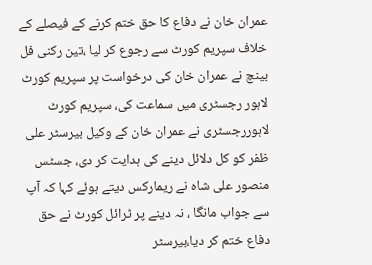عمران خان نے دفاع کا حق ختم کرنے کے فیصلے کے خلاف سپریم کورٹ سے رجوع کر لیا ،تین رکنی فل بینچ نے عمران خان کی درخواست پر سپریم کورٹ لاہور رجسٹری میں سماعت کی، سپریم کورٹ لاہوررجسٹری نے عمران خان کے وکیل بیرسٹر علی ظفر کو کل دلائل دینے کی ہدایت کر دی، جسٹس منصور علی شاہ نے ریمارکس دیتے ہوئے کہا کہ آپ سے جواب مانگا ، نہ دینے پر ٹرائل کورٹ نے حق دفاع ختم کر دیا،بیرسٹر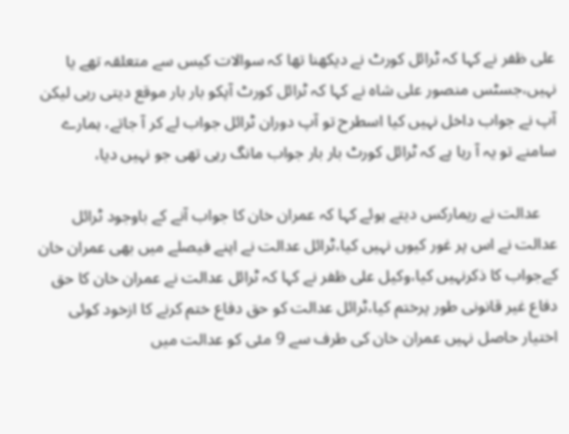علی ظفر نے کہا کہ ٹرائل کورٹ نے دیکھنا تھا کہ سوالات کیس سے متعلقہ تھے یا نہیں،جسٹس منصور علی شاہ نے کہا کہ ٹرائل کورٹ آپکو بار بار موقع دیتی رہی لیکن آپ نے جواب داخل نہیں کیا اسطرح تو آپ دوران ٹرائل جواب لے کر آ جاتے، ہمارے سامنے تو یہ آ رہا ہے کہ ٹرائل کورٹ بار بار جواب مانگ رہی تھی جو نہیں دیا،

    عدالت نے ریمارکس دیتے ہوئے کہا کہ عمران خان کا جواب آنے کے باوجود ٹرائل عدالت نے اس پر غور کیوں نہیں کیا،ٹرائل عدالت نے اپنے فیصلے میں بھی عمران خان کےجواب کا ذکرنہیں کیا،وکیل علی ظفر نے کہا کہ ٹرائل عدالت نے عمران خان کا حق دفاع غیر قانونی طور پرختم کیا،ٹرائل عدالت کو حق دفاع ختم کرنے کا ازخود کوئی اختیار حاصل نہیں عمران خان کی طرف سے 9 مئی کو عدالت میں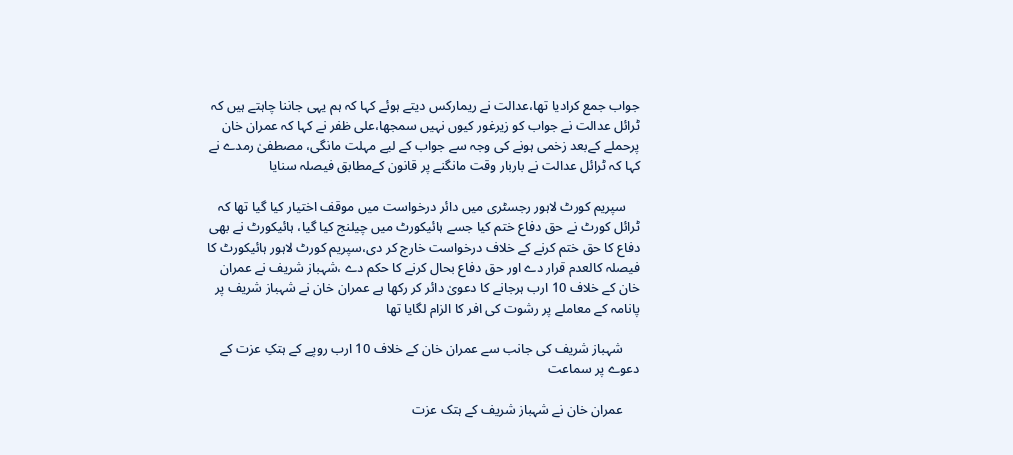جواب جمع کرادیا تھا،عدالت نے ریمارکس دیتے ہوئے کہا کہ ہم یہی جاننا چاہتے ہیں کہ ٹرائل عدالت نے جواب کو زیرغور کیوں نہیں سمجھا،علی ظفر نے کہا کہ عمران خان پرحملے کےبعد زخمی ہونے کی وجہ سے جواب کے لیے مہلت مانگی، مصطفیٰ رمدے نے کہا کہ ٹرائل عدالت نے باربار وقت مانگنے پر قانون کےمطابق فیصلہ سنایا

    سپریم کورٹ لاہور رجسٹری میں دائر درخواست میں موقف اختیار کیا گیا تھا کہ ٹرائل کورٹ نے حق دفاع ختم کیا جسے ہائیکورٹ میں چیلنج کیا گیا، ہائیکورٹ نے بھی دفاع کا حق ختم کرنے کے خلاف درخواست خارج کر دی،سپریم کورٹ لاہور ہائیکورٹ کا فیصلہ کالعدم قرار دے اور حق دفاع بحال کرنے کا حکم دے ،شہباز شریف نے عمران خان کے خلاف 10 ارب ہرجانے کا دعویٰ دائر کر رکھا ہے عمران خان نے شہباز شریف پر پانامہ کے معاملے پر رشوت کی افر کا الزام لگایا تھا

     شہباز شریف کی جانب سے عمران خان کے خلاف 10 ارب روپے کے ہتکِ عزت کے دعوے پر سماعت

     عمران خان نے شہباز شریف کے ہتک عزت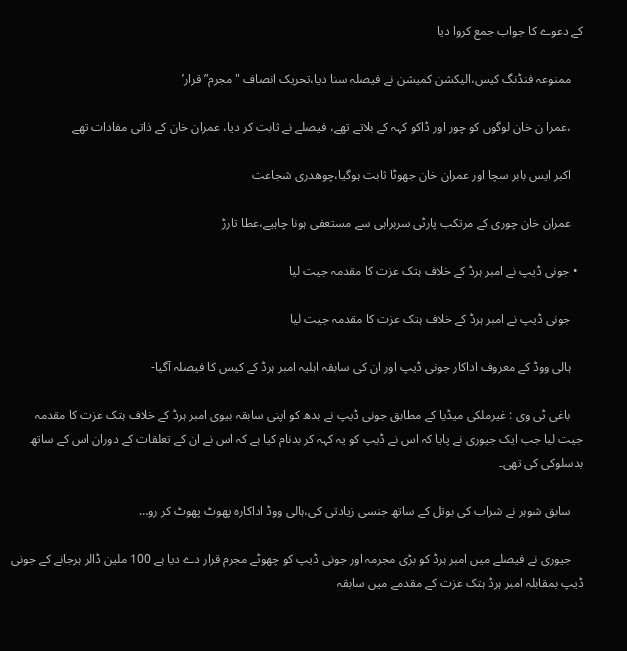کے دعوے کا جواب جمع کروا دیا

    ممنوعہ فنڈنگ کیس،الیکشن کمیشن نے فیصلہ سنا دیا،تحریک انصاف "مجرم” قرار’

    ،عمرا ن خان لوگوں کو چور اور ڈاکو کہہ کے بلاتے تھے، فیصلے نے ثابت کر دیا، عمران خان کے ذاتی مفادات تھے

    اکبر ایس بابر سچا اور عمران خان جھوٹا ثابت ہوگیا،چوھدری شجاعت

    عمران خان چوری کے مرتکب پارٹی سربراہی سے مستعفی ہونا چاہیے،عطا تارڑ

  • جونی ڈیپ نے امبر ہرڈ کے خلاف ہتک عزت کا مقدمہ جیت لیا

    جونی ڈیپ نے امبر ہرڈ کے خلاف ہتک عزت کا مقدمہ جیت لیا

    ہالی ووڈ کے معروف اداکار جونی ڈیپ اور ان کی سابقہ اہلیہ امبر ہرڈ کے کیس کا فیصلہ آگیا-

    باغی ٹی وی : غیرملکی میڈیا کے مطابق جونی ڈیپ نے بدھ کو اپنی سابقہ بیوی امبر ہرڈ کے خلاف ہتک عزت کا مقدمہ جیت لیا جب ایک جیوری نے پایا کہ اس نے ڈیپ کو یہ کہہ کر بدنام کیا ہے کہ اس نے ان کے تعلقات کے دوران اس کے ساتھ بدسلوکی کی تھی۔

    سابق شوہر نے شراب کی بوتل کے ساتھ جنسی زیادتی کی،ہالی ووڈ اداکارہ پھوٹ پھوٹ کر رو…

    جیوری نے فیصلے میں امبر ہرڈ کو بڑی مجرمہ اور جونی ڈیپ کو چھوٹے مجرم قرار دے دیا ہے 100 ملین ڈالر ہرجانے کے جونی ڈیپ بمقابلہ امبر ہرڈ ہتک عزت کے مقدمے میں سابقہ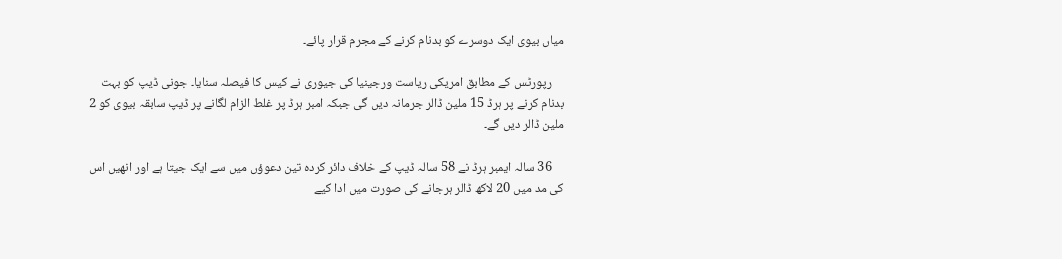میاں بیوی ایک دوسرے کو بدنام کرنے کے مجرم قرار پائے۔

    رپورٹس کے مطابق امریکی ریاست ورجینیا کی جیوری نے کیس کا فیصلہ سنایا۔ جونی ڈیپ کو بہت بدنام کرنے پر ہرڈ 15 ملین ڈالر جرمانہ دیں گی جبکہ امبر ہرڈ پر غلط الزام لگانے پر ڈیپ سابقہ بیوی کو 2 ملین ڈالر دیں گے۔

    36 سالہ ایمبر ہرڈ نے 58 سالہ ڈیپ کے خلاف دائر کردہ تین دعوؤں میں سے ایک جیتا ہے اور انھیں اس کی مد میں 20 لاکھ ڈالر ہرجانے کی صورت میں ادا کیے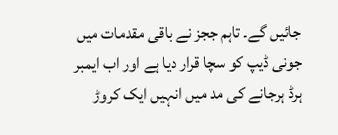جائیں گے۔ تاہم ججز نے باقی مقدمات میں جونی ڈیپ کو سچا قرار دیا ہے اور اب ایمبر ہرڈ ہرجانے کی مد میں انہیں ایک کروڑ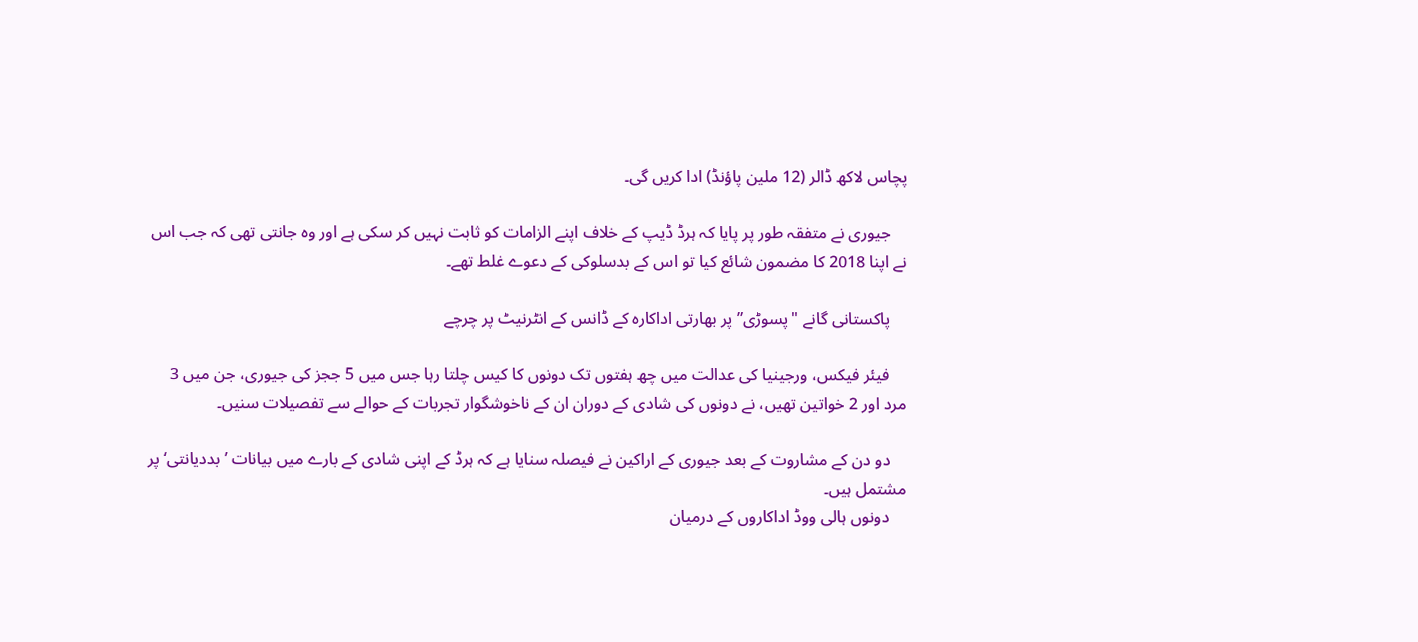پچاس لاکھ ڈالر (12 ملین پاؤنڈ) ادا کریں گی۔

    جیوری نے متفقہ طور پر پایا کہ ہرڈ ڈیپ کے خلاف اپنے الزامات کو ثابت نہیں کر سکی ہے اور وہ جانتی تھی کہ جب اس نے اپنا 2018 کا مضمون شائع کیا تو اس کے بدسلوکی کے دعوے غلط تھے۔

    پاکستانی گانے "پسوڑی” پر بھارتی اداکارہ کے ڈانس کے انٹرنیٹ پر چرچے

    فیئر فیکس، ورجینیا کی عدالت میں چھ ہفتوں تک دونوں کا کیس چلتا رہا جس میں 5 ججز کی جیوری، جن میں 3 مرد اور 2 خواتین تھیں، نے دونوں کی شادی کے دوران ان کے ناخوشگوار تجربات کے حوالے سے تفصیلات سنیں۔

    دو دن کے مشاروت کے بعد جیوری کے اراکین نے فیصلہ سنایا ہے کہ ہرڈ کے اپنی شادی کے بارے میں بیانات ’بددیانتی‘ پر مشتمل ہیں۔
    دونوں ہالی ووڈ اداکاروں کے درمیان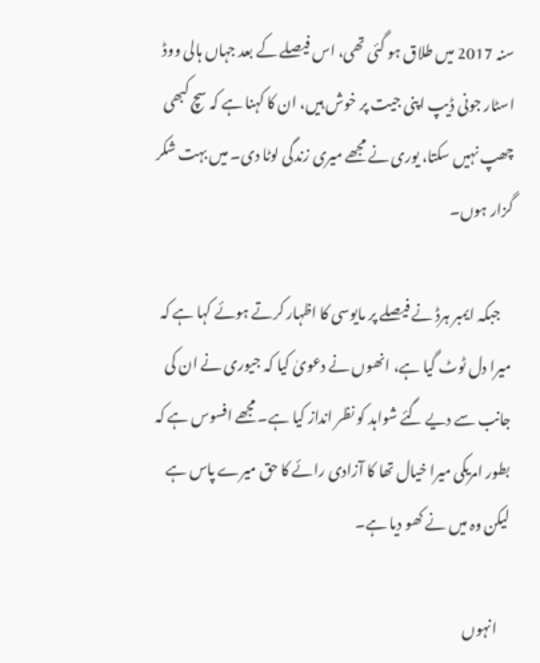سنہ 2017 میں طلاق ہو گئی تھی، اس فیصلے کے بعد جہاں ہالی ووڈ اسٹار جونی ڈیپ اپنی جیت پر خوش ہیں، ان کا کہنا ہے کہ سچ کبھی چھپ نہیں سکتا، یوری نے مجھے میری زندگی لوٹا دی۔ میں بہت شکر گزار ہوں۔

    جبکہ ایمبر ہرڈ نے فیصلے پر مایوسی کا اظہار کرتے ہوئے کہا ہے کہ میرا دل ٹوٹ گیا ہے، انھوں نے دعویٰ کیا کہ جیوری نے ان کی جانب سے دیے گئے شواہد کو نظر انداز کیا ہے۔ مجھے افسوس ہے کہ بطور امریکی میرا خیال تھا کا آزادی رائے کا حق میرے پاس ہے لیکن وہ میں نے کھو دیا ہے۔

    انہوں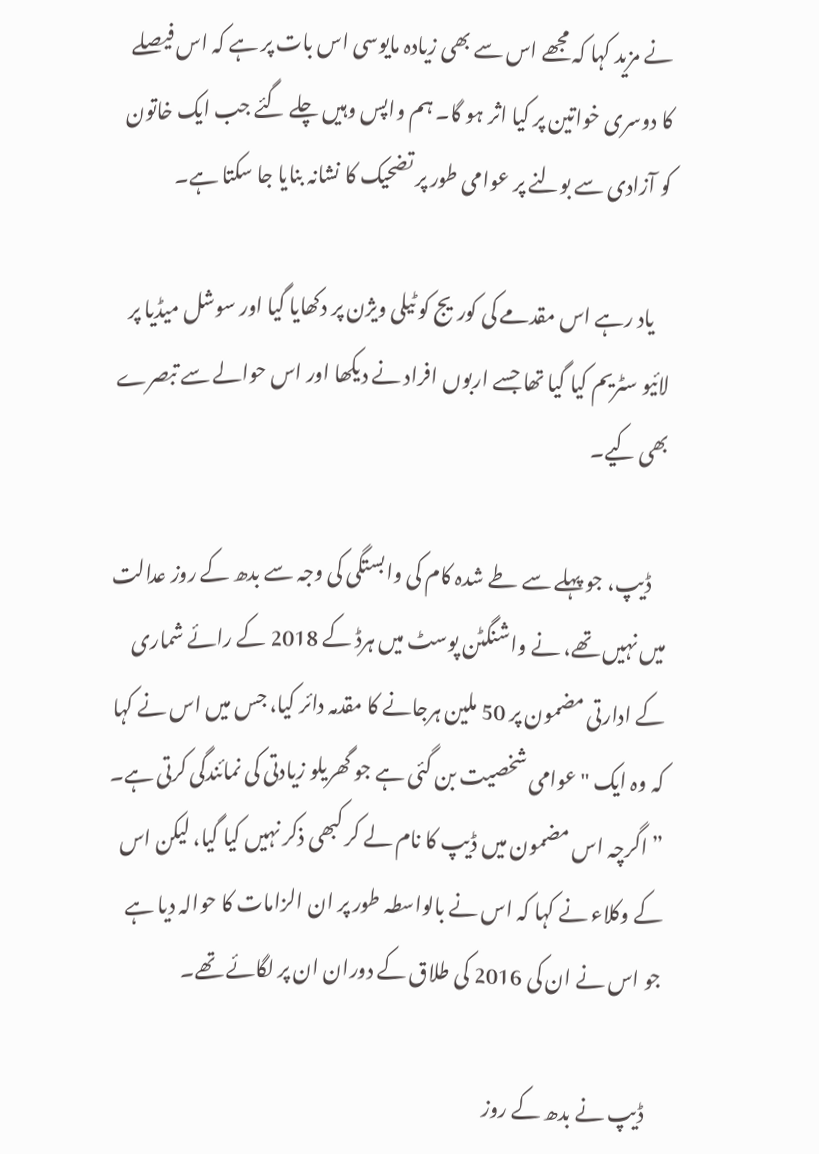نے مزید کہا کہ مجھے اس سے بھی زیادہ مایوسی اس بات پر ہے کہ اس فیصلے کا دوسری خواتین پر کیا اثر ہو گا۔ ہم واپس وہیں چلے گئے جب ایک خاتون کو آزادی سے بولنے پر عوامی طور پر تضحیک کا نشانہ بنایا جا سکتا ہے۔

    یاد رہے اس مقدمے کی کوریج کو ٹیلی ویژن پر دکھایا گیا اور سوشل میڈیا پر لائیو سٹریم کیا گیا تھا جسے اربوں افراد نے دیکھا اور اس حوالے سے تبصرے بھی کیے۔

    ڈیپ، جو پہلے سے طے شدہ کام کی وابستگی کی وجہ سے بدھ کے روز عدالت میں نہیں تھے، نے واشنگٹن پوسٹ میں ہرڈ کے 2018 کے رائے شماری کے ادارتی مضمون پر 50 ملین ہرجانے کا مقدمہ دائر کیا، جس میں اس نے کہا کہ وہ ایک "عوامی شخصیت بن گئی ہے جو گھریلو زیادتی کی نمائندگی کرتی ہے۔ ” اگرچہ اس مضمون میں ڈیپ کا نام لے کر کبھی ذکر نہیں کیا گیا، لیکن اس کے وکلاء نے کہا کہ اس نے بالواسطہ طور پر ان الزامات کا حوالہ دیا ہے جو اس نے ان کی 2016 کی طلاق کے دوران ان پر لگائے تھے۔

    ڈیپ نے بدھ کے روز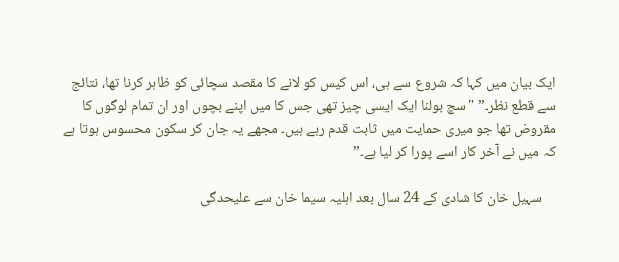ایک بیان میں کہا کہ شروع سے ہی، اس کیس کو لانے کا مقصد سچائی کو ظاہر کرنا تھا، نتائج سے قطع نظر۔” "سچ بولنا ایک ایسی چیز تھی جس کا میں اپنے بچوں اور ان تمام لوگوں کا مقروض تھا جو میری حمایت میں ثابت قدم رہے ہیں۔ مجھے یہ جان کر سکون محسوس ہوتا ہے کہ میں نے آخر کار اسے پورا کر لیا ہے۔”

    سہیل خان کا شادی کے 24 سال بعد اہلیہ سیما خان سے علیحدگی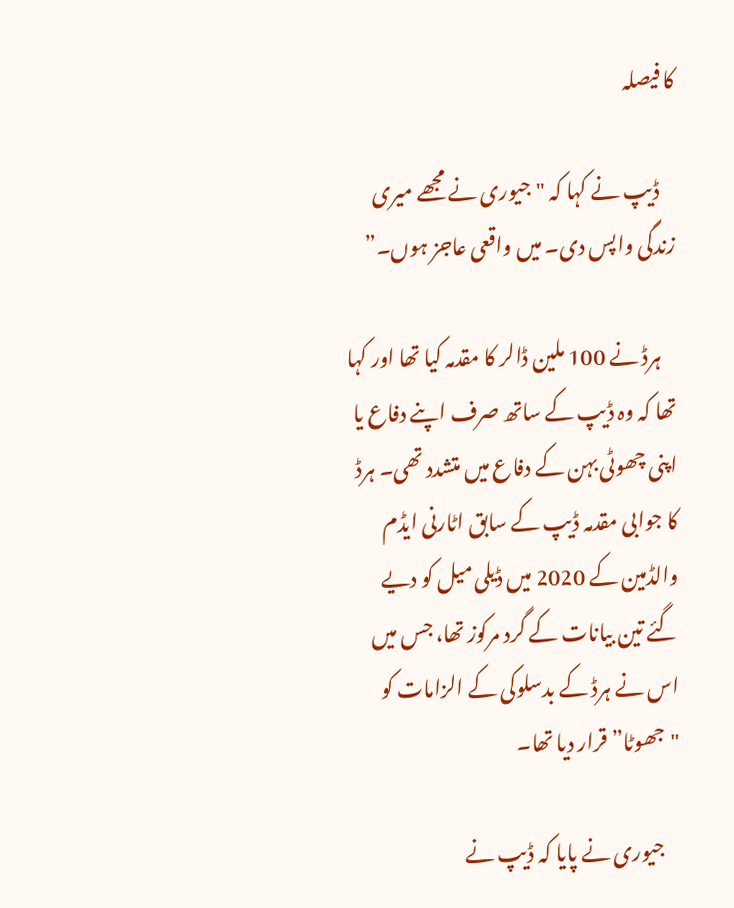کا فیصلہ

    ڈیپ نے کہا کہ "جیوری نے مجھے میری زندگی واپس دی۔ میں واقعی عاجز ہوں۔”

    ہرڈ نے 100 ملین ڈالر کا مقدمہ کیا تھا اور کہا تھا کہ وہ ڈیپ کے ساتھ صرف اپنے دفاع یا اپنی چھوٹی بہن کے دفاع میں متشدد تھی۔ ہرڈ کا جوابی مقدمہ ڈیپ کے سابق اٹارنی ایڈم والڈمین کے 2020 میں ڈیلی میل کو دیے گئے تین بیانات کے گرد مرکوز تھا، جس میں اس نے ہرڈ کے بدسلوکی کے الزامات کو "جھوٹا” قرار دیا تھا۔

    جیوری نے پایا کہ ڈیپ نے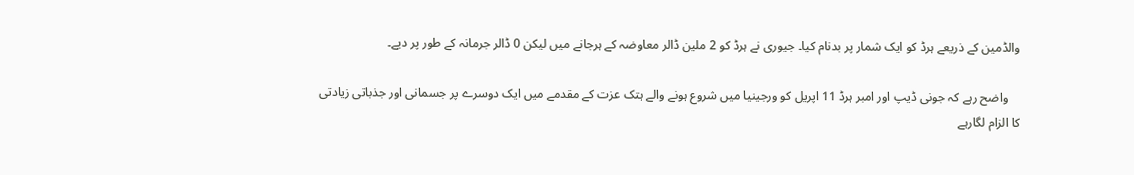والڈمین کے ذریعے ہرڈ کو ایک شمار پر بدنام کیا۔ جیوری نے ہرڈ کو 2 ملین ڈالر معاوضہ کے ہرجانے میں لیکن 0 ڈالر جرمانہ کے طور پر دیے۔

    واضح رہے کہ جونی ڈیپ اور امبر ہرڈ 11 اپریل کو ورجینیا میں شروع ہونے والے ہتک عزت کے مقدمے میں ایک دوسرے پر جسمانی اور جذباتی زیادتی کا الزام لگارہے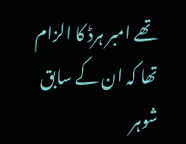تھے امبر ہرڈ کا الزام تھا کہ ان کے سابق شوہر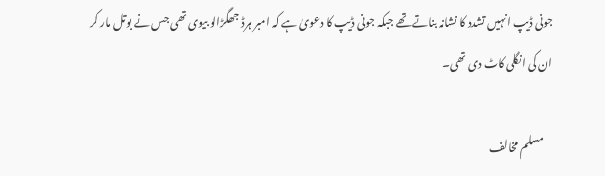جونی ڈیپ انہیں تشدد کا نشانہ بناتے تھے جبکہ جونی ڈیپ کا دعویٰ ہے کہ امبر ہرڈ جھگڑالو بیوی تھی جس نے بوتل مار کر ان کی انگلی کاٹ دی تھی۔

    مسلم مخالف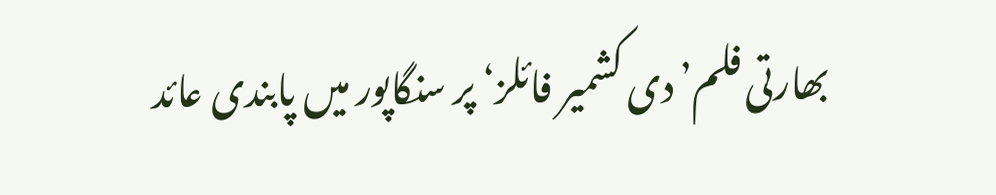بھارتی فلم’دی کشمیر فائلز‘ پر سنگاپور میں پابندی عائد